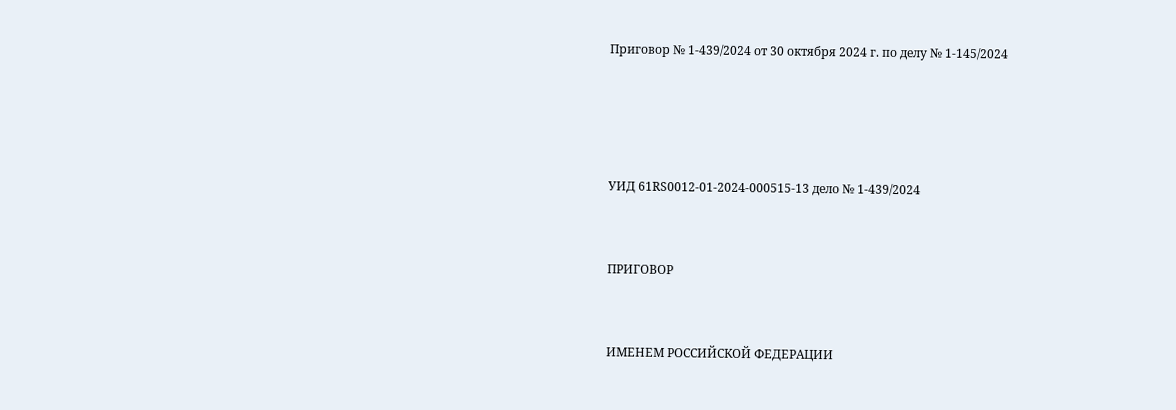Приговор № 1-439/2024 от 30 октября 2024 г. по делу № 1-145/2024




УИД 61RS0012-01-2024-000515-13 дело № 1-439/2024


ПРИГОВОР


ИМЕНЕМ РОССИЙСКОЙ ФЕДЕРАЦИИ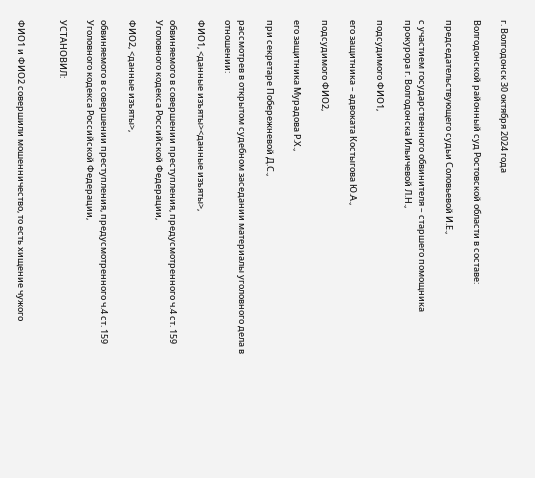г. Волгодонск 30 октября 2024 года

Волгодонской районный суд Ростовской области в составе:

председательствующего судьи Соловьевой И.Е.,

с участием государственного обвинителя – старшего помощника прокурора г. Волгодонска Ильичевой Л.Н.,

подсудимого ФИО1,

его защитника – адвоката Костыгова Ю.А.,

подсудимого ФИО2,

его защитника Мурадова Р.Х.,

при секретаре Побережневой Д.С.,

рассмотрев в открытом судебном заседании материалы уголовного дела в отношении:

ФИО1, <данные изъяты><данные изъяты>,

обвиняемого в совершении преступления, предусмотренного ч.4 ст. 159 Уголовного кодекса Российской Федерации,

ФИО2, <данные изъяты>,

обвиняемого в совершении преступления, предусмотренного ч.4 ст. 159 Уголовного кодекса Российской Федерации,

УСТАНОВИЛ:


ФИО1 и ФИО2 совершили мошенничество, то есть хищение чужого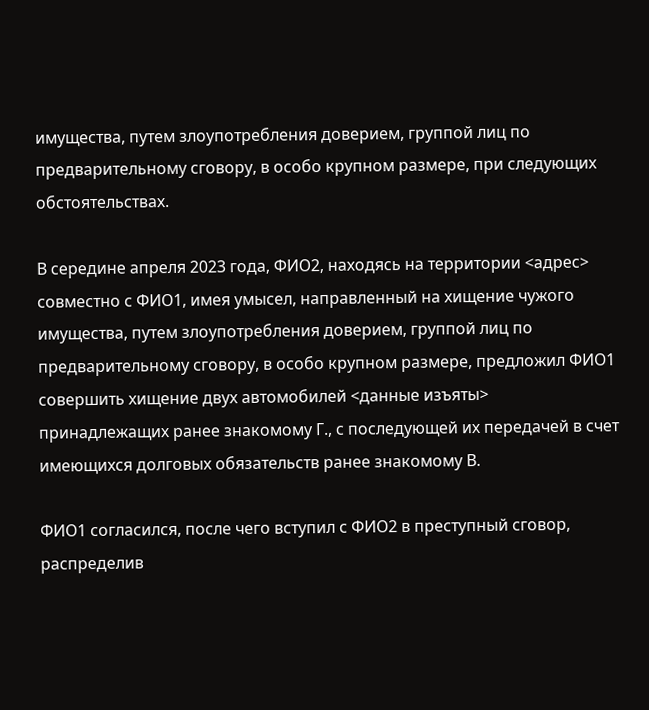имущества, путем злоупотребления доверием, группой лиц по предварительному сговору, в особо крупном размере, при следующих обстоятельствах.

В середине апреля 2023 года, ФИО2, находясь на территории <адрес> совместно с ФИО1, имея умысел, направленный на хищение чужого имущества, путем злоупотребления доверием, группой лиц по предварительному сговору, в особо крупном размере, предложил ФИО1 совершить хищение двух автомобилей <данные изъяты> принадлежащих ранее знакомому Г., с последующей их передачей в счет имеющихся долговых обязательств ранее знакомому В.

ФИО1 согласился, после чего вступил с ФИО2 в преступный сговор, распределив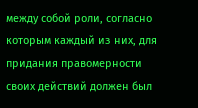между собой роли, согласно которым каждый из них, для придания правомерности своих действий должен был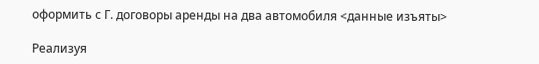оформить с Г. договоры аренды на два автомобиля <данные изъяты>

Реализуя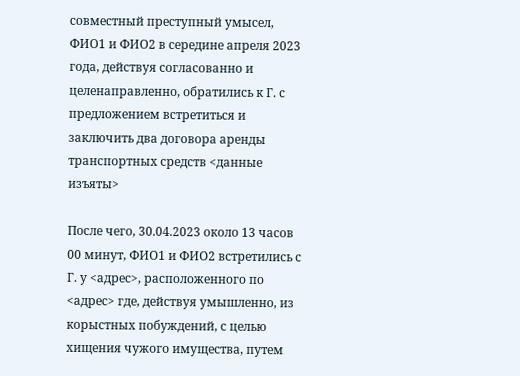совместный преступный умысел, ФИО1 и ФИО2 в середине апреля 2023 года, действуя согласованно и целенаправленно, обратились к Г. с предложением встретиться и заключить два договора аренды транспортных средств <данные изъяты>

После чего, 30.04.2023 около 13 часов 00 минут, ФИО1 и ФИО2 встретились с Г. у <адрес>, расположенного по <адрес> где, действуя умышленно, из корыстных побуждений, с целью хищения чужого имущества, путем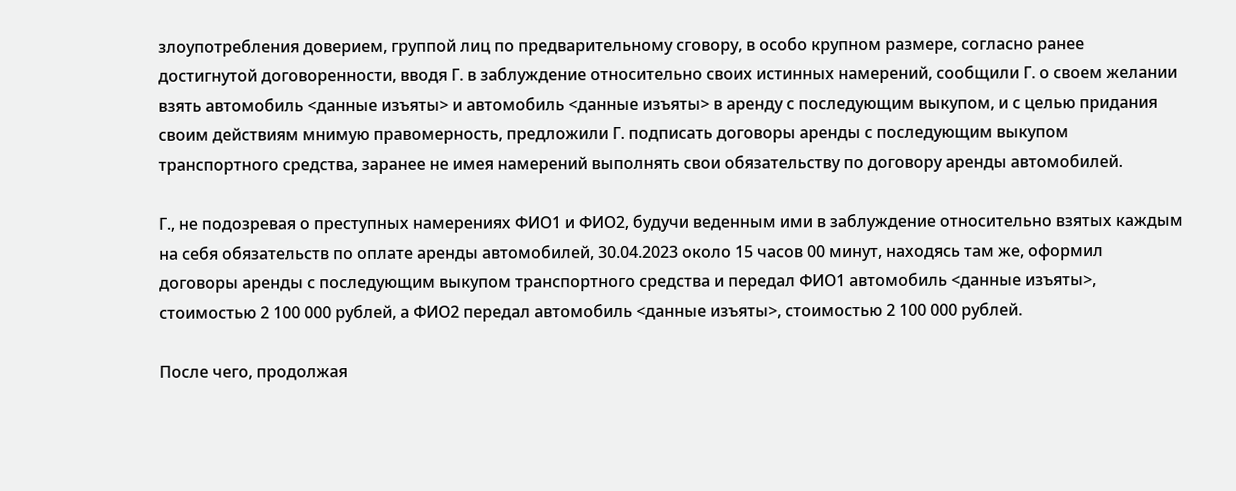злоупотребления доверием, группой лиц по предварительному сговору, в особо крупном размере, согласно ранее достигнутой договоренности, вводя Г. в заблуждение относительно своих истинных намерений, сообщили Г. о своем желании взять автомобиль <данные изъяты> и автомобиль <данные изъяты> в аренду с последующим выкупом, и с целью придания своим действиям мнимую правомерность, предложили Г. подписать договоры аренды с последующим выкупом транспортного средства, заранее не имея намерений выполнять свои обязательству по договору аренды автомобилей.

Г., не подозревая о преступных намерениях ФИО1 и ФИО2, будучи веденным ими в заблуждение относительно взятых каждым на себя обязательств по оплате аренды автомобилей, 30.04.2023 около 15 часов 00 минут, находясь там же, оформил договоры аренды с последующим выкупом транспортного средства и передал ФИО1 автомобиль <данные изъяты>, стоимостью 2 100 000 рублей, а ФИО2 передал автомобиль <данные изъяты>, стоимостью 2 100 000 рублей.

После чего, продолжая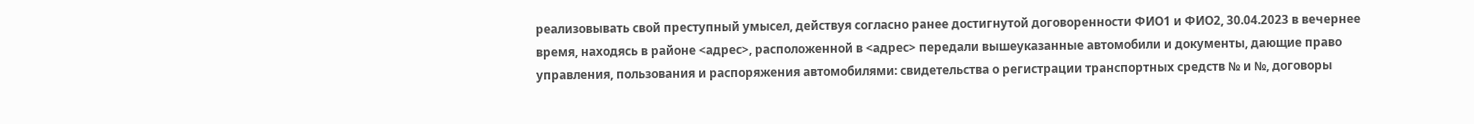реализовывать свой преступный умысел, действуя согласно ранее достигнутой договоренности ФИО1 и ФИО2, 30.04.2023 в вечернее время, находясь в районе <адрес>, расположенной в <адрес> передали вышеуказанные автомобили и документы, дающие право управления, пользования и распоряжения автомобилями: свидетельства о регистрации транспортных средств № и №, договоры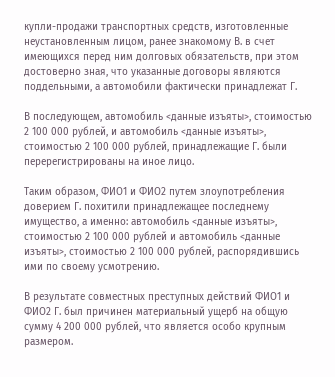купли-продажи транспортных средств, изготовленные неустановленным лицом, ранее знакомому В. в счет имеющихся перед ним долговых обязательств, при этом достоверно зная, что указанные договоры являются поддельными, а автомобили фактически принадлежат Г.

В последующем, автомобиль <данные изъяты>, стоимостью 2 100 000 рублей, и автомобиль <данные изъяты>, стоимостью 2 100 000 рублей, принадлежащие Г. были перерегистрированы на иное лицо.

Таким образом, ФИО1 и ФИО2 путем злоупотребления доверием Г. похитили принадлежащее последнему имущество, а именно: автомобиль <данные изъяты>, стоимостью 2 100 000 рублей и автомобиль <данные изъяты>, стоимостью 2 100 000 рублей, распорядившись ими по своему усмотрению.

В результате совместных преступных действий ФИО1 и ФИО2 Г. был причинен материальный ущерб на общую сумму 4 200 000 рублей, что является особо крупным размером.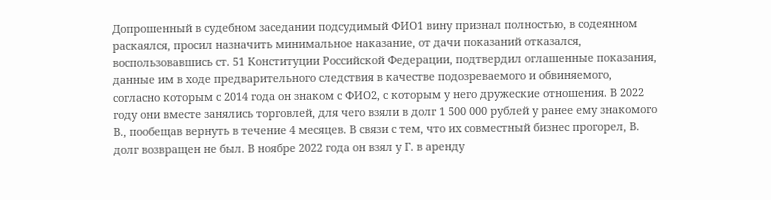Допрошенный в судебном заседании подсудимый ФИО1 вину признал полностью, в содеянном раскаялся, просил назначить минимальное наказание, от дачи показаний отказался, воспользовавшись ст. 51 Конституции Российской Федерации, подтвердил оглашенные показания, данные им в ходе предварительного следствия в качестве подозреваемого и обвиняемого, согласно которым с 2014 года он знаком с ФИО2, с которым у него дружеские отношения. В 2022 году они вместе занялись торговлей, для чего взяли в долг 1 500 000 рублей у ранее ему знакомого В., пообещав вернуть в течение 4 месяцев. В связи с тем, что их совместный бизнес прогорел, В. долг возвращен не был. В ноябре 2022 года он взял у Г. в аренду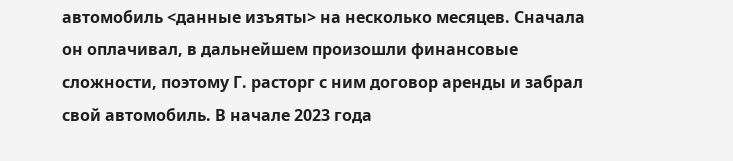автомобиль <данные изъяты> на несколько месяцев. Сначала он оплачивал, в дальнейшем произошли финансовые сложности, поэтому Г. расторг с ним договор аренды и забрал свой автомобиль. В начале 2023 года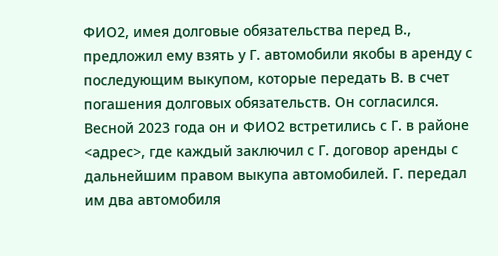ФИО2, имея долговые обязательства перед В., предложил ему взять у Г. автомобили якобы в аренду с последующим выкупом, которые передать В. в счет погашения долговых обязательств. Он согласился. Весной 2023 года он и ФИО2 встретились с Г. в районе <адрес>, где каждый заключил с Г. договор аренды с дальнейшим правом выкупа автомобилей. Г. передал им два автомобиля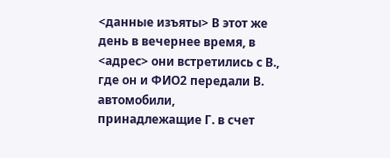<данные изъяты> В этот же день в вечернее время, в <адрес> они встретились с В., где он и ФИО2 передали В. автомобили, принадлежащие Г. в счет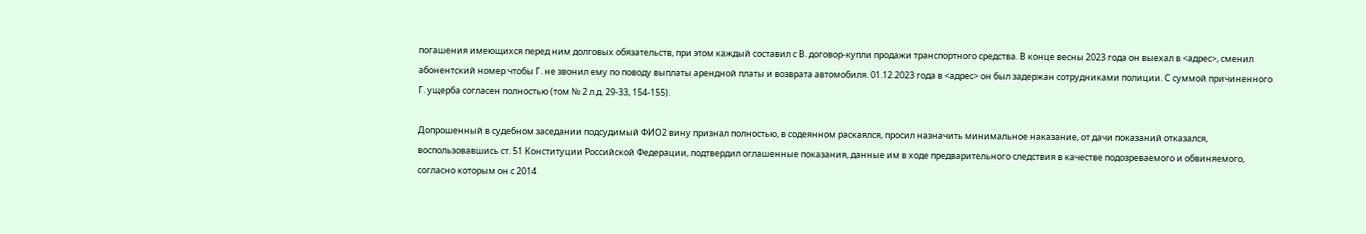погашения имеющихся перед ним долговых обязательств, при этом каждый составил с В. договор-купли продажи транспортного средства. В конце весны 2023 года он выехал в <адрес>, сменил абонентский номер чтобы Г. не звонил ему по поводу выплаты арендной платы и возврата автомобиля. 01.12.2023 года в <адрес> он был задержан сотрудниками полиции. С суммой причиненного Г. ущерба согласен полностью (том № 2 л.д. 29-33, 154-155).

Допрошенный в судебном заседании подсудимый ФИО2 вину признал полностью, в содеянном раскаялся, просил назначить минимальное наказание, от дачи показаний отказался, воспользовавшись ст. 51 Конституции Российской Федерации, подтвердил оглашенные показания, данные им в ходе предварительного следствия в качестве подозреваемого и обвиняемого, согласно которым он с 2014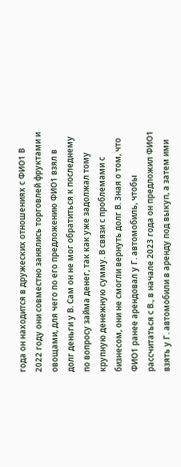года он находится в дружеских отношениях с ФИО1 В 2022 году они совместно занялись торговлей фруктами и овощами, для чего по его предложению ФИО1 взял в долг деньги у В. Сам он не мог обратиться к последнему по вопросу займа денег, так как уже задолжал тому крупную денежную сумму. В связи с проблемами с бизнесом, они не смогли вернуть долг В. Зная о том, что ФИО1 ранее арендовал у Г. автомобиль, чтобы рассчитаться с В., в начале 2023 года он предложил ФИО1 взять у Г. автомобили в аренду под выкуп, а затем ими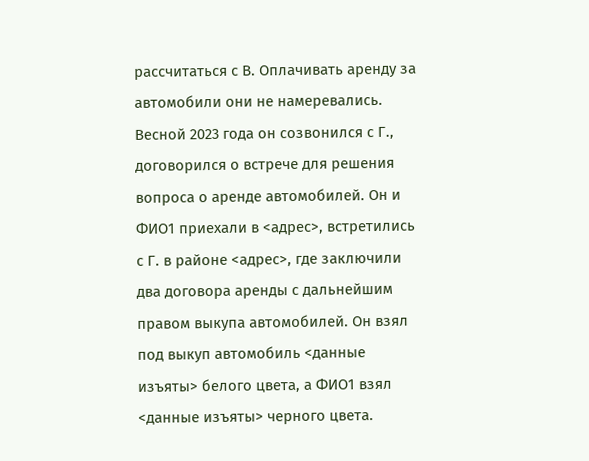рассчитаться с В. Оплачивать аренду за автомобили они не намеревались. Весной 2023 года он созвонился с Г., договорился о встрече для решения вопроса о аренде автомобилей. Он и ФИО1 приехали в <адрес>, встретились с Г. в районе <адрес>, где заключили два договора аренды с дальнейшим правом выкупа автомобилей. Он взял под выкуп автомобиль <данные изъяты> белого цвета, а ФИО1 взял <данные изъяты> черного цвета.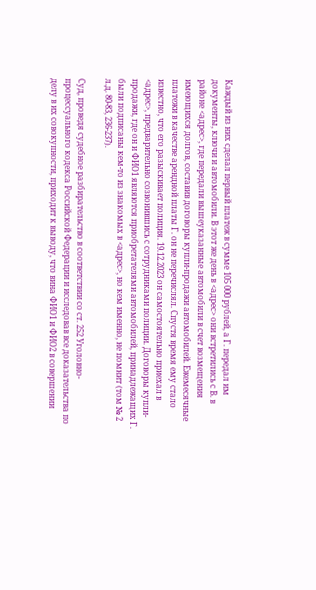Каждый из них сделал первый платеж в сумме 105 000 рублей, а Г. передал им документы, ключи и автомобили. В этот же день в <адрес> они встретились с В. в районе <адрес>, где передали вышеуказанные автомобили в счет возмещения имеющихся долгов, составив договоры купли-продажи автомобилей. Ежемесячные платежи в качестве арендной платы Г. он не перечислял. Спустя время ему стало известно, что его разыскивает полиция. 19.12.2023 он самостоятельно приехал в <адрес>, предварительно созвонившись с сотрудниками полиции. Договоры купли-продажи, где он и ФИО1 являются приобретателями автомобилей, принадлежащих Г. были подписаны кем-то из знакомых в <адрес>, но кем именно, не помнит (том № 2 л.д. 80-83, 236-237).

Суд, проведя судебное разбирательство в соответствии со ст. 252 Уголовно-процессуального кодекса Российской Федерации и исследовав все доказательства по делу в их совокупности, приходит к выводу, что вина ФИО1 и ФИО2 в совершении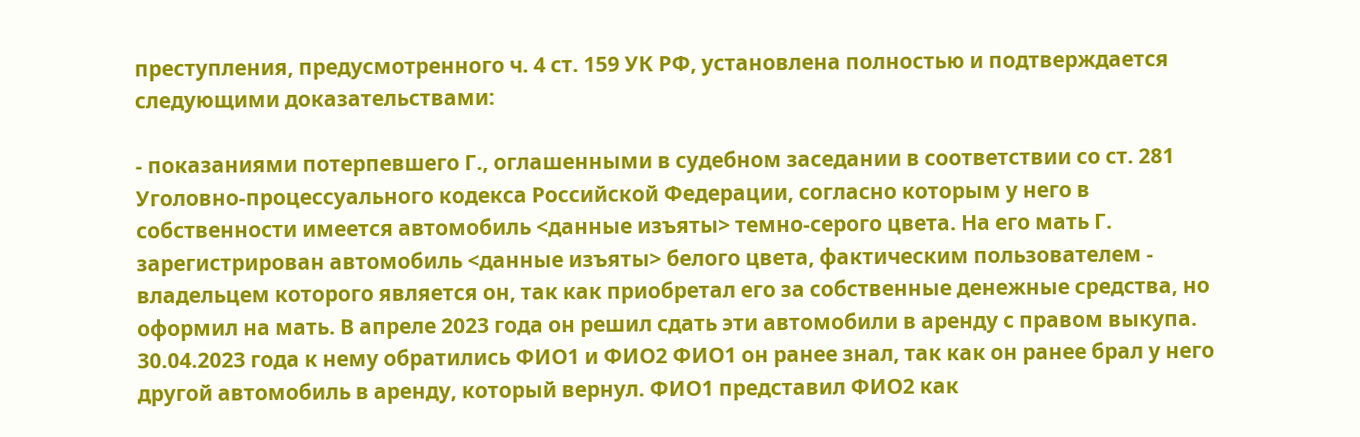преступления, предусмотренного ч. 4 ст. 159 УК РФ, установлена полностью и подтверждается следующими доказательствами:

- показаниями потерпевшего Г., оглашенными в судебном заседании в соответствии со ст. 281 Уголовно-процессуального кодекса Российской Федерации, согласно которым у него в собственности имеется автомобиль <данные изъяты> темно-серого цвета. На его мать Г. зарегистрирован автомобиль <данные изъяты> белого цвета, фактическим пользователем - владельцем которого является он, так как приобретал его за собственные денежные средства, но оформил на мать. В апреле 2023 года он решил сдать эти автомобили в аренду с правом выкупа. 30.04.2023 года к нему обратились ФИО1 и ФИО2 ФИО1 он ранее знал, так как он ранее брал у него другой автомобиль в аренду, который вернул. ФИО1 представил ФИО2 как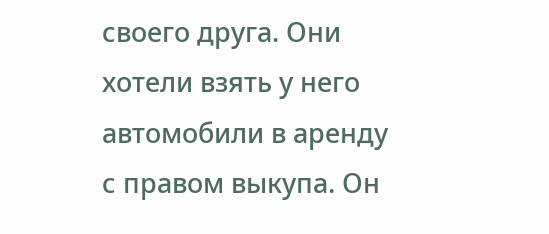своего друга. Они хотели взять у него автомобили в аренду с правом выкупа. Он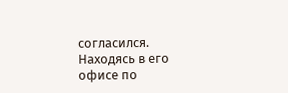согласился. Находясь в его офисе по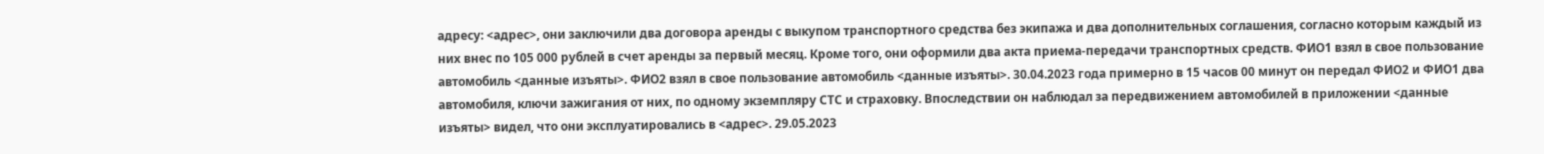адресу: <адрес>, они заключили два договора аренды с выкупом транспортного средства без экипажа и два дополнительных соглашения, согласно которым каждый из них внес по 105 000 рублей в счет аренды за первый месяц. Кроме того, они оформили два акта приема-передачи транспортных средств. ФИО1 взял в свое пользование автомобиль <данные изъяты>. ФИО2 взял в свое пользование автомобиль <данные изъяты>. 30.04.2023 года примерно в 15 часов 00 минут он передал ФИО2 и ФИО1 два автомобиля, ключи зажигания от них, по одному экземпляру СТС и страховку. Впоследствии он наблюдал за передвижением автомобилей в приложении <данные изъяты> видел, что они эксплуатировались в <адрес>. 29.05.2023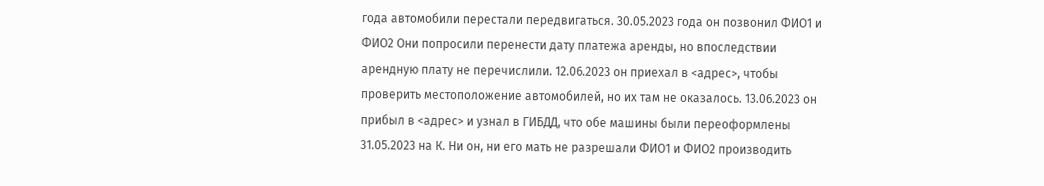года автомобили перестали передвигаться. 30.05.2023 года он позвонил ФИО1 и ФИО2 Они попросили перенести дату платежа аренды, но впоследствии арендную плату не перечислили. 12.06.2023 он приехал в <адрес>, чтобы проверить местоположение автомобилей, но их там не оказалось. 13.06.2023 он прибыл в <адрес> и узнал в ГИБДД, что обе машины были переоформлены 31.05.2023 на К. Ни он, ни его мать не разрешали ФИО1 и ФИО2 производить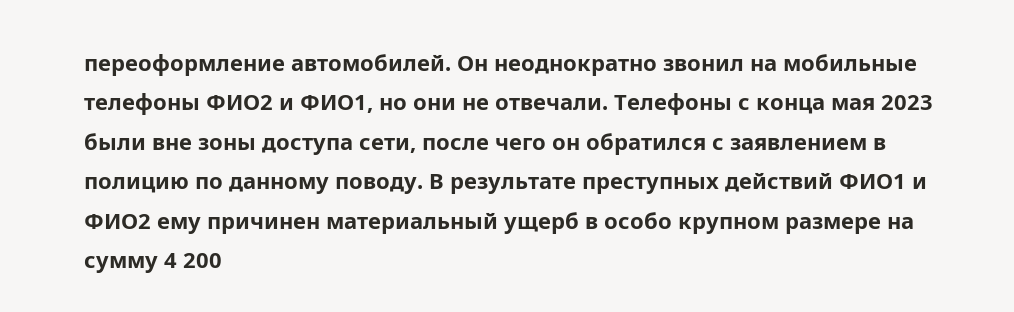переоформление автомобилей. Он неоднократно звонил на мобильные телефоны ФИО2 и ФИО1, но они не отвечали. Телефоны с конца мая 2023 были вне зоны доступа сети, после чего он обратился с заявлением в полицию по данному поводу. В результате преступных действий ФИО1 и ФИО2 ему причинен материальный ущерб в особо крупном размере на сумму 4 200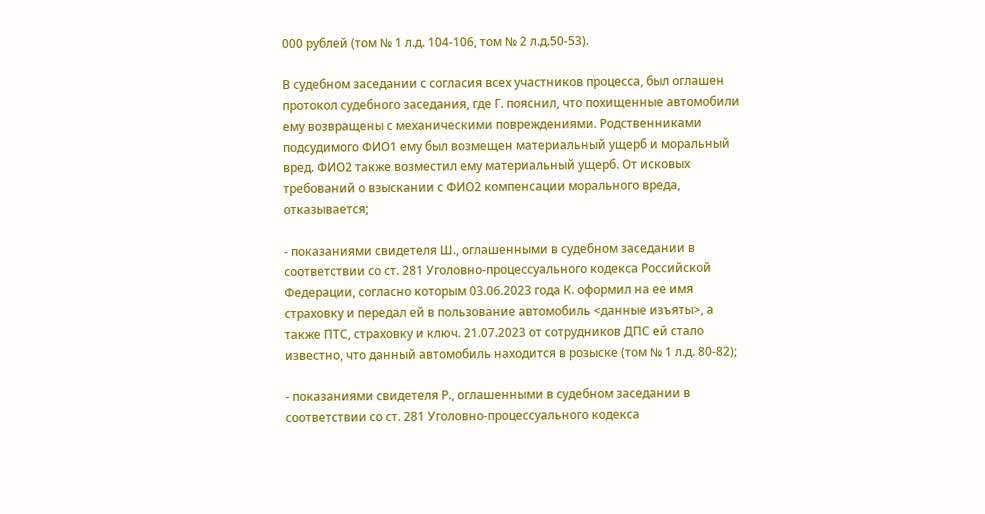000 рублей (том № 1 л.д. 104-106, том № 2 л.д.50-53).

В судебном заседании с согласия всех участников процесса, был оглашен протокол судебного заседания, где Г. пояснил, что похищенные автомобили ему возвращены с механическими повреждениями. Родственниками подсудимого ФИО1 ему был возмещен материальный ущерб и моральный вред. ФИО2 также возместил ему материальный ущерб. От исковых требований о взыскании с ФИО2 компенсации морального вреда, отказывается;

- показаниями свидетеля Ш., оглашенными в судебном заседании в соответствии со ст. 281 Уголовно-процессуального кодекса Российской Федерации, согласно которым 03.06.2023 года К. оформил на ее имя страховку и передал ей в пользование автомобиль <данные изъяты>, а также ПТС, страховку и ключ. 21.07.2023 от сотрудников ДПС ей стало известно, что данный автомобиль находится в розыске (том № 1 л.д. 80-82);

- показаниями свидетеля Р., оглашенными в судебном заседании в соответствии со ст. 281 Уголовно-процессуального кодекса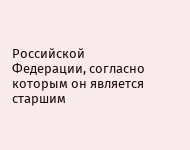Российской Федерации, согласно которым он является старшим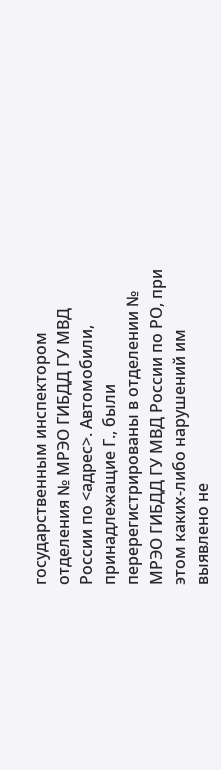государственным инспектором отделения № МРЭО ГИБДД ГУ МВД России по <адрес>. Автомобили, принадлежащие Г., были перерегистрированы в отделении № МРЭО ГИБДД ГУ МВД России по РО, при этом каких-либо нарушений им выявлено не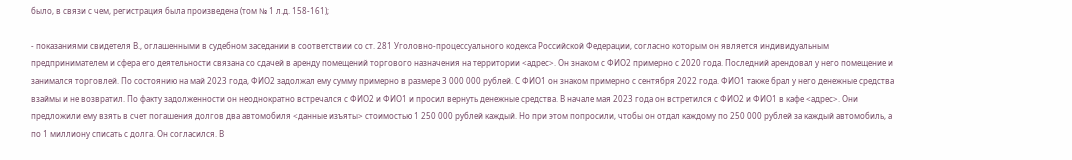было, в связи с чем, регистрация была произведена (том № 1 л.д. 158-161);

- показаниями свидетеля В., оглашенными в судебном заседании в соответствии со ст. 281 Уголовно-процессуального кодекса Российской Федерации, согласно которым он является индивидуальным предпринимателем и сфера его деятельности связана со сдачей в аренду помещений торгового назначения на территории <адрес>. Он знаком с ФИО2 примерно с 2020 года. Последний арендовал у него помещение и занимался торговлей. По состоянию на май 2023 года, ФИО2 задолжал ему сумму примерно в размере 3 000 000 рублей. С ФИО1 он знаком примерно с сентября 2022 года. ФИО1 также брал у него денежные средства взаймы и не возвратил. По факту задолженности он неоднократно встречался с ФИО2 и ФИО1 и просил вернуть денежные средства. В начале мая 2023 года он встретился с ФИО2 и ФИО1 в кафе <адрес>. Они предложили ему взять в счет погашения долгов два автомобиля <данные изъяты> стоимостью 1 250 000 рублей каждый. Но при этом попросили, чтобы он отдал каждому по 250 000 рублей за каждый автомобиль, а по 1 миллиону списать с долга. Он согласился. В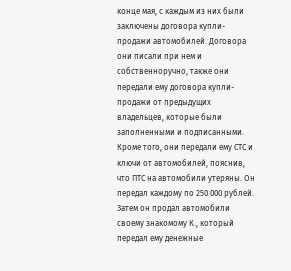конце мая, с каждым из них были заключены договора купли-продажи автомобилей. Договора они писали при нем и собственноручно, также они передали ему договора купли-продажи от предыдущих владельцев, которые были заполненными и подписанными. Кроме того, они передали ему СТС и ключи от автомобилей, пояснив, что ПТС на автомобили утеряны. Он передал каждому по 250 000 рублей. Затем он продал автомобили своему знакомому К., который передал ему денежные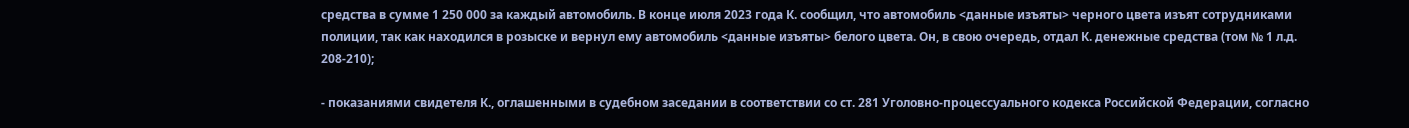средства в сумме 1 250 000 за каждый автомобиль. В конце июля 2023 года К. сообщил, что автомобиль <данные изъяты> черного цвета изъят сотрудниками полиции, так как находился в розыске и вернул ему автомобиль <данные изъяты> белого цвета. Он, в свою очередь, отдал К. денежные средства (том № 1 л.д. 208-210);

- показаниями свидетеля К., оглашенными в судебном заседании в соответствии со ст. 281 Уголовно-процессуального кодекса Российской Федерации, согласно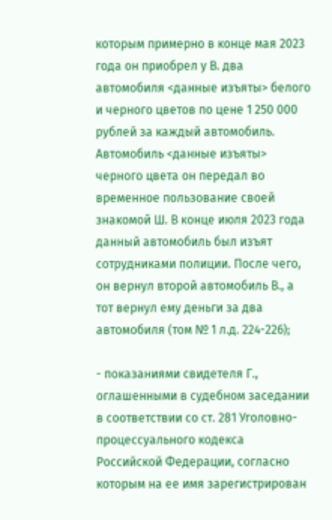которым примерно в конце мая 2023 года он приобрел у В. два автомобиля <данные изъяты> белого и черного цветов по цене 1 250 000 рублей за каждый автомобиль. Автомобиль <данные изъяты> черного цвета он передал во временное пользование своей знакомой Ш. В конце июля 2023 года данный автомобиль был изъят сотрудниками полиции. После чего, он вернул второй автомобиль В., а тот вернул ему деньги за два автомобиля (том № 1 л.д. 224-226);

- показаниями свидетеля Г., оглашенными в судебном заседании в соответствии со ст. 281 Уголовно-процессуального кодекса Российской Федерации, согласно которым на ее имя зарегистрирован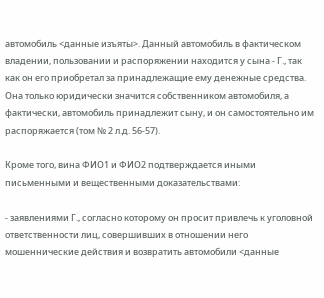автомобиль <данные изъяты>. Данный автомобиль в фактическом владении, пользовании и распоряжении находится у сына - Г., так как он его приобретал за принадлежащие ему денежные средства. Она только юридически значится собственником автомобиля, а фактически, автомобиль принадлежит сыну, и он самостоятельно им распоряжается (том № 2 л.д. 56-57).

Кроме того, вина ФИО1 и ФИО2 подтверждается иными письменными и вещественными доказательствами:

- заявлениями Г., согласно которому он просит привлечь к уголовной ответственности лиц, совершивших в отношении него мошеннические действия и возвратить автомобили <данные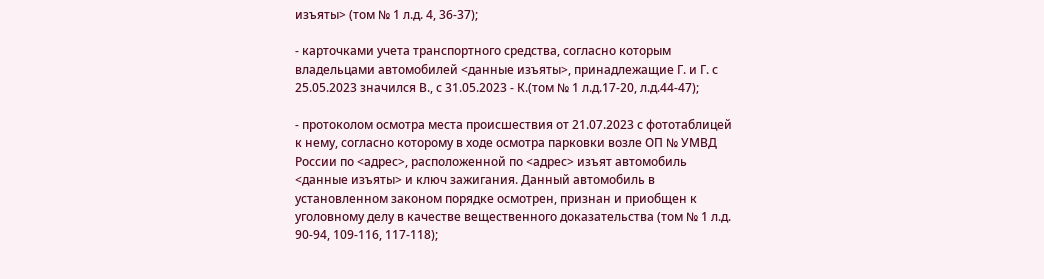изъяты> (том № 1 л.д. 4, 36-37);

- карточками учета транспортного средства, согласно которым владельцами автомобилей <данные изъяты>, принадлежащие Г. и Г. с 25.05.2023 значился В., с 31.05.2023 - К.(том № 1 л.д.17-20, л.д.44-47);

- протоколом осмотра места происшествия от 21.07.2023 с фототаблицей к нему, согласно которому в ходе осмотра парковки возле ОП № УМВД России по <адрес>, расположенной по <адрес> изъят автомобиль <данные изъяты> и ключ зажигания. Данный автомобиль в установленном законом порядке осмотрен, признан и приобщен к уголовному делу в качестве вещественного доказательства (том № 1 л.д. 90-94, 109-116, 117-118);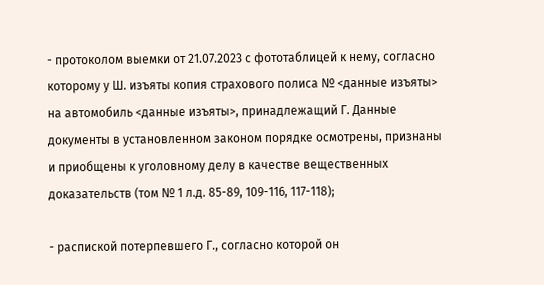- протоколом выемки от 21.07.2023 с фототаблицей к нему, согласно которому у Ш. изъяты копия страхового полиса № <данные изъяты> на автомобиль <данные изъяты>, принадлежащий Г. Данные документы в установленном законом порядке осмотрены, признаны и приобщены к уголовному делу в качестве вещественных доказательств (том № 1 л.д. 85-89, 109-116, 117-118);

- распиской потерпевшего Г., согласно которой он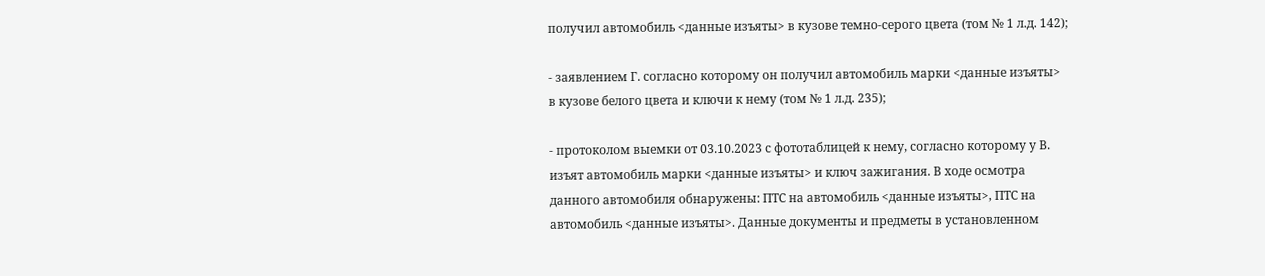получил автомобиль <данные изъяты> в кузове темно-серого цвета (том № 1 л.д. 142);

- заявлением Г. согласно которому он получил автомобиль марки <данные изъяты> в кузове белого цвета и ключи к нему (том № 1 л.д. 235);

- протоколом выемки от 03.10.2023 с фототаблицей к нему, согласно которому у В. изъят автомобиль марки <данные изъяты> и ключ зажигания. В ходе осмотра данного автомобиля обнаружены: ПТС на автомобиль <данные изъяты>, ПТС на автомобиль <данные изъяты>. Данные документы и предметы в установленном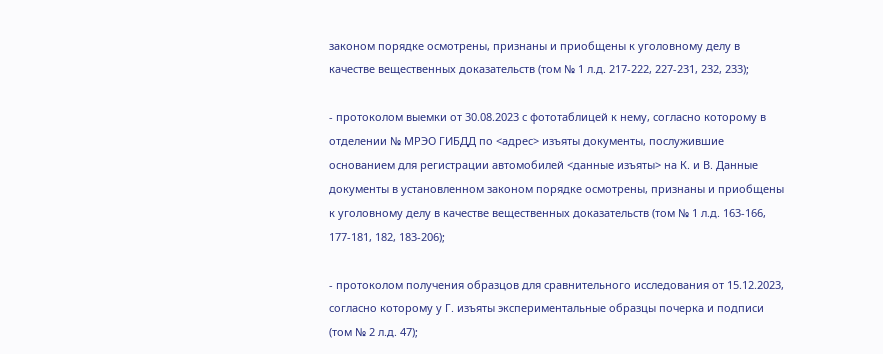законом порядке осмотрены, признаны и приобщены к уголовному делу в качестве вещественных доказательств (том № 1 л.д. 217-222, 227-231, 232, 233);

- протоколом выемки от 30.08.2023 с фототаблицей к нему, согласно которому в отделении № МРЭО ГИБДД по <адрес> изъяты документы, послужившие основанием для регистрации автомобилей <данные изъяты> на К. и В. Данные документы в установленном законом порядке осмотрены, признаны и приобщены к уголовному делу в качестве вещественных доказательств (том № 1 л.д. 163-166, 177-181, 182, 183-206);

- протоколом получения образцов для сравнительного исследования от 15.12.2023, согласно которому у Г. изъяты экспериментальные образцы почерка и подписи (том № 2 л.д. 47);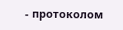- протоколом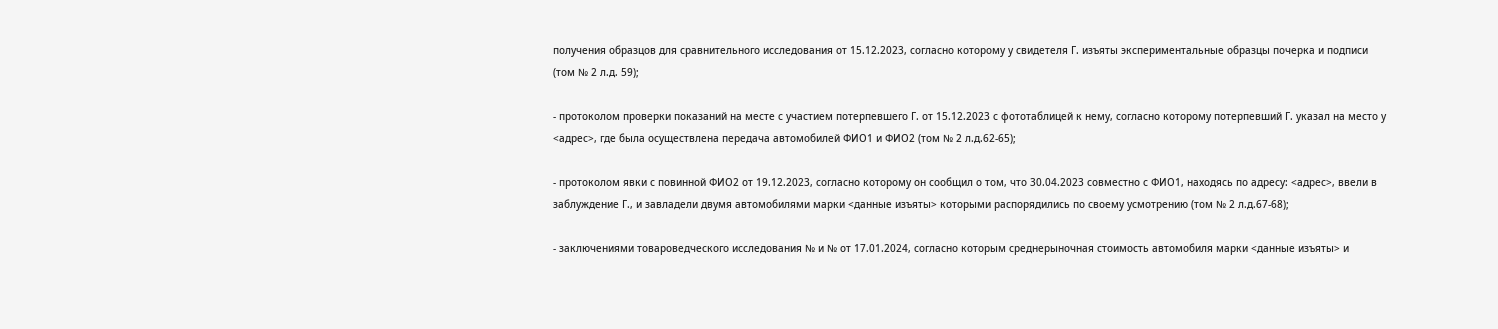получения образцов для сравнительного исследования от 15.12.2023, согласно которому у свидетеля Г. изъяты экспериментальные образцы почерка и подписи (том № 2 л.д. 59);

- протоколом проверки показаний на месте с участием потерпевшего Г. от 15.12.2023 с фототаблицей к нему, согласно которому потерпевший Г. указал на место у <адрес>, где была осуществлена передача автомобилей ФИО1 и ФИО2 (том № 2 л.д.62-65);

- протоколом явки с повинной ФИО2 от 19.12.2023, согласно которому он сообщил о том, что 30.04.2023 совместно с ФИО1, находясь по адресу: <адрес>, ввели в заблуждение Г., и завладели двумя автомобилями марки <данные изъяты> которыми распорядились по своему усмотрению (том № 2 л.д.67-68);

- заключениями товароведческого исследования № и № от 17.01.2024, согласно которым среднерыночная стоимость автомобиля марки <данные изъяты> и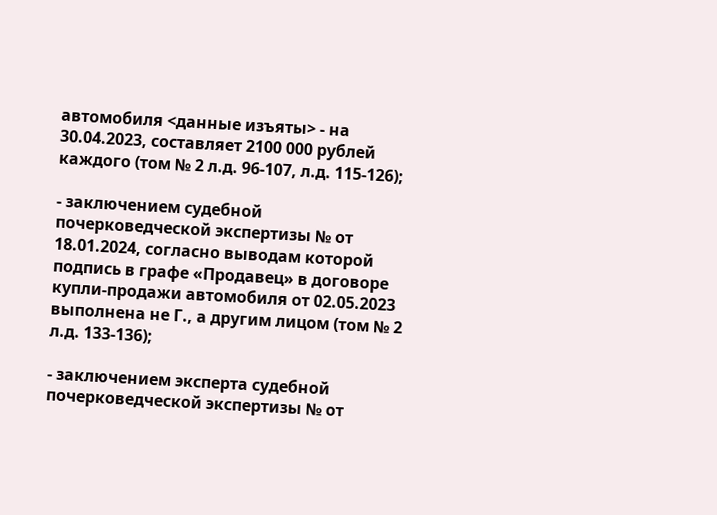автомобиля <данные изъяты> - на 30.04.2023, составляет 2100 000 рублей каждого (том № 2 л.д. 96-107, л.д. 115-126);

- заключением судебной почерковедческой экспертизы № от 18.01.2024, согласно выводам которой подпись в графе «Продавец» в договоре купли-продажи автомобиля от 02.05.2023 выполнена не Г., а другим лицом (том № 2 л.д. 133-136);

- заключением эксперта судебной почерковедческой экспертизы № от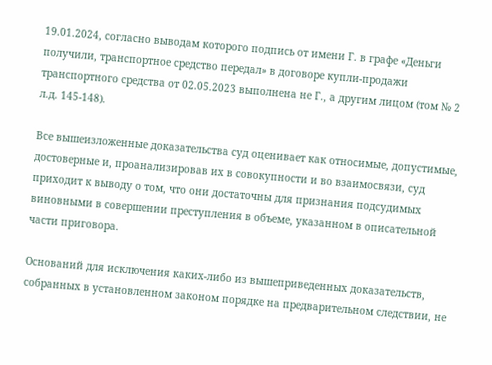19.01.2024, согласно выводам которого подпись от имени Г. в графе «Деньги получили, транспортное средство передал» в договоре купли-продажи транспортного средства от 02.05.2023 выполнена не Г., а другим лицом (том № 2 л.д. 145-148).

Все вышеизложенные доказательства суд оценивает как относимые, допустимые, достоверные и, проанализировав их в совокупности и во взаимосвязи, суд приходит к выводу о том, что они достаточны для признания подсудимых виновными в совершении преступления в объеме, указанном в описательной части приговора.

Оснований для исключения каких-либо из вышеприведенных доказательств, собранных в установленном законом порядке на предварительном следствии, не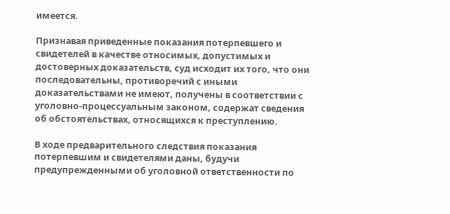имеется.

Признавая приведенные показания потерпевшего и свидетелей в качестве относимых, допустимых и достоверных доказательств, суд исходит их того, что они последовательны, противоречий с иными доказательствами не имеют, получены в соответствии с уголовно-процессуальным законом, содержат сведения об обстоятельствах, относящихся к преступлению.

В ходе предварительного следствия показания потерпевшим и свидетелями даны, будучи предупрежденными об уголовной ответственности по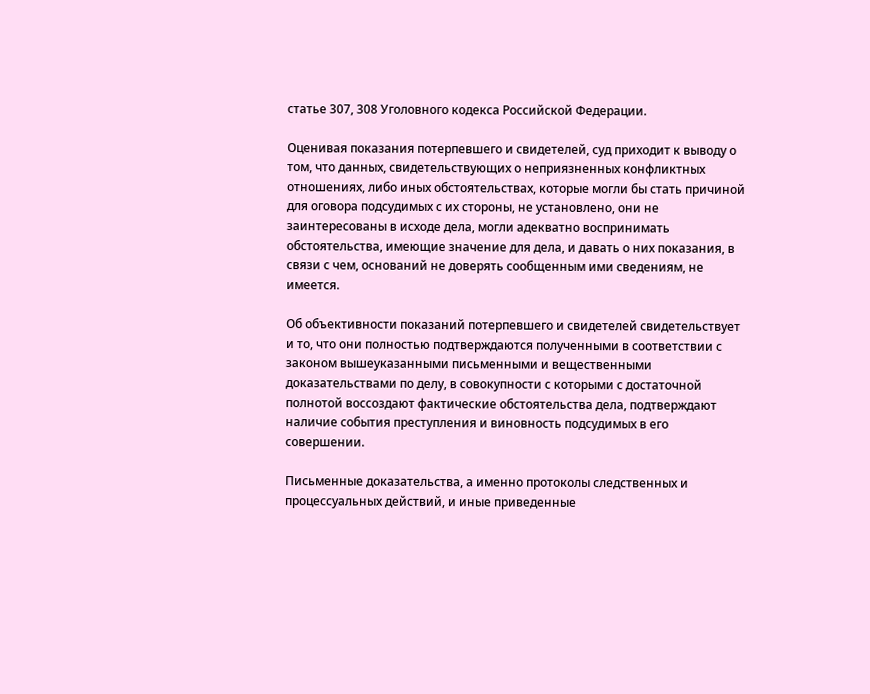статье 307, 308 Уголовного кодекса Российской Федерации.

Оценивая показания потерпевшего и свидетелей, суд приходит к выводу о том, что данных, свидетельствующих о неприязненных конфликтных отношениях, либо иных обстоятельствах, которые могли бы стать причиной для оговора подсудимых с их стороны, не установлено, они не заинтересованы в исходе дела, могли адекватно воспринимать обстоятельства, имеющие значение для дела, и давать о них показания, в связи с чем, оснований не доверять сообщенным ими сведениям, не имеется.

Об объективности показаний потерпевшего и свидетелей свидетельствует и то, что они полностью подтверждаются полученными в соответствии с законом вышеуказанными письменными и вещественными доказательствами по делу, в совокупности с которыми с достаточной полнотой воссоздают фактические обстоятельства дела, подтверждают наличие события преступления и виновность подсудимых в его совершении.

Письменные доказательства, а именно протоколы следственных и процессуальных действий, и иные приведенные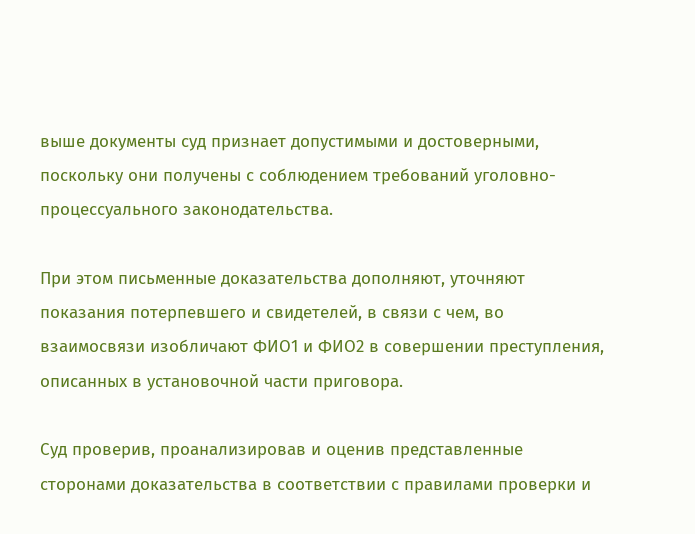выше документы суд признает допустимыми и достоверными, поскольку они получены с соблюдением требований уголовно-процессуального законодательства.

При этом письменные доказательства дополняют, уточняют показания потерпевшего и свидетелей, в связи с чем, во взаимосвязи изобличают ФИО1 и ФИО2 в совершении преступления, описанных в установочной части приговора.

Суд проверив, проанализировав и оценив представленные сторонами доказательства в соответствии с правилами проверки и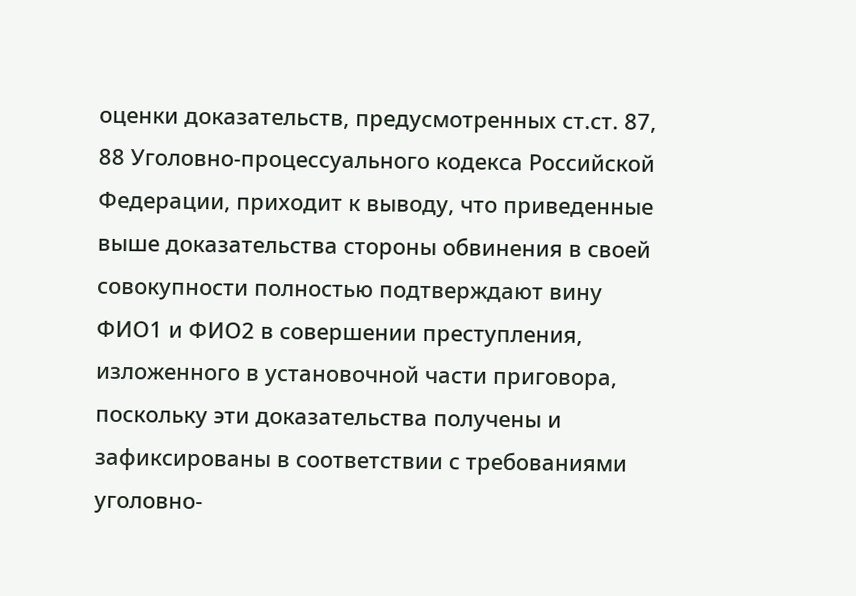оценки доказательств, предусмотренных ст.ст. 87, 88 Уголовно-процессуального кодекса Российской Федерации, приходит к выводу, что приведенные выше доказательства стороны обвинения в своей совокупности полностью подтверждают вину ФИО1 и ФИО2 в совершении преступления, изложенного в установочной части приговора, поскольку эти доказательства получены и зафиксированы в соответствии с требованиями уголовно-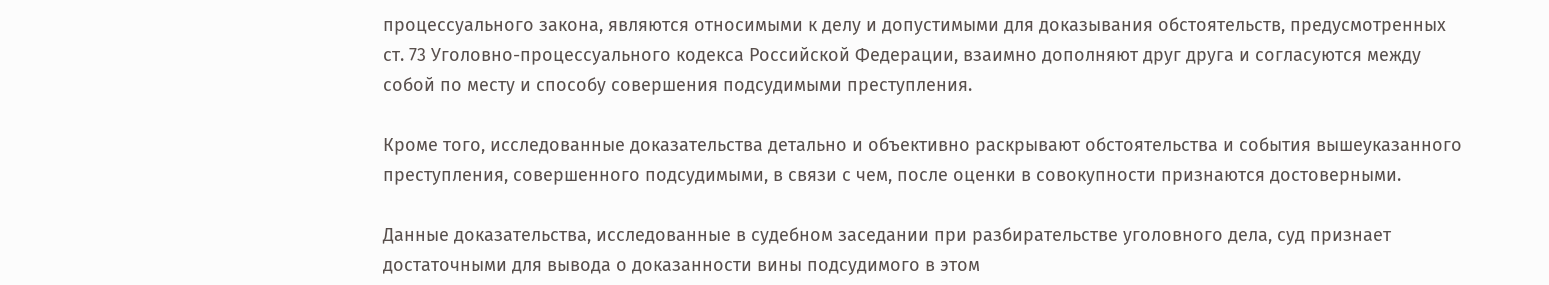процессуального закона, являются относимыми к делу и допустимыми для доказывания обстоятельств, предусмотренных ст. 73 Уголовно-процессуального кодекса Российской Федерации, взаимно дополняют друг друга и согласуются между собой по месту и способу совершения подсудимыми преступления.

Кроме того, исследованные доказательства детально и объективно раскрывают обстоятельства и события вышеуказанного преступления, совершенного подсудимыми, в связи с чем, после оценки в совокупности признаются достоверными.

Данные доказательства, исследованные в судебном заседании при разбирательстве уголовного дела, суд признает достаточными для вывода о доказанности вины подсудимого в этом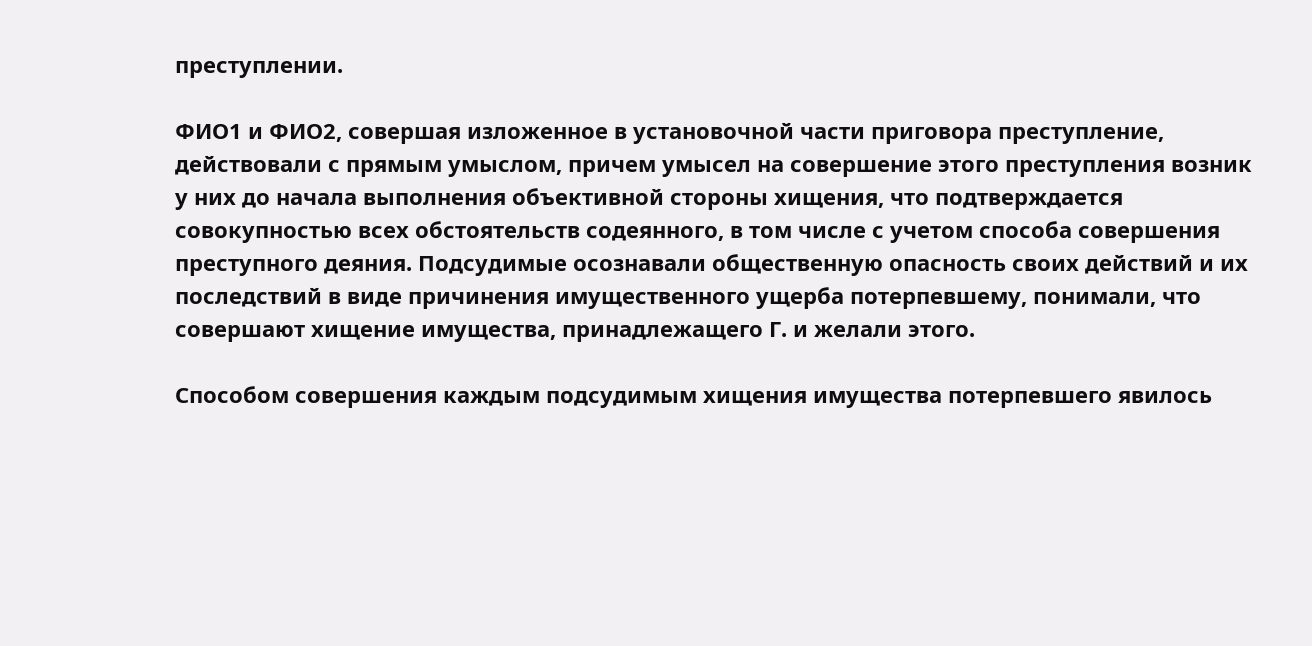преступлении.

ФИО1 и ФИО2, совершая изложенное в установочной части приговора преступление, действовали с прямым умыслом, причем умысел на совершение этого преступления возник у них до начала выполнения объективной стороны хищения, что подтверждается совокупностью всех обстоятельств содеянного, в том числе с учетом способа совершения преступного деяния. Подсудимые осознавали общественную опасность своих действий и их последствий в виде причинения имущественного ущерба потерпевшему, понимали, что совершают хищение имущества, принадлежащего Г. и желали этого.

Способом совершения каждым подсудимым хищения имущества потерпевшего явилось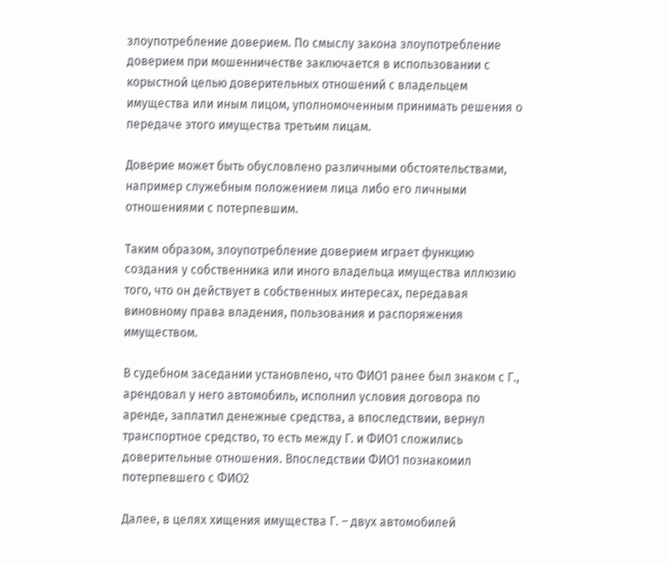злоупотребление доверием. По смыслу закона злоупотребление доверием при мошенничестве заключается в использовании с корыстной целью доверительных отношений с владельцем имущества или иным лицом, уполномоченным принимать решения о передаче этого имущества третьим лицам.

Доверие может быть обусловлено различными обстоятельствами, например служебным положением лица либо его личными отношениями с потерпевшим.

Таким образом, злоупотребление доверием играет функцию создания у собственника или иного владельца имущества иллюзию того, что он действует в собственных интересах, передавая виновному права владения, пользования и распоряжения имуществом.

В судебном заседании установлено, что ФИО1 ранее был знаком с Г., арендовал у него автомобиль, исполнил условия договора по аренде, заплатил денежные средства, а впоследствии, вернул транспортное средство, то есть между Г. и ФИО1 сложились доверительные отношения. Впоследствии ФИО1 познакомил потерпевшего с ФИО2

Далее, в целях хищения имущества Г. – двух автомобилей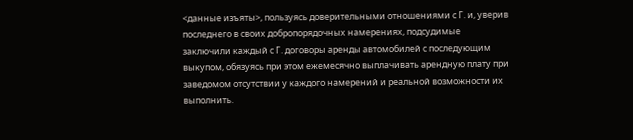<данные изъяты>, пользуясь доверительными отношениями с Г. и, уверив последнего в своих добропорядочных намерениях, подсудимые заключили каждый с Г. договоры аренды автомобилей с последующим выкупом, обязуясь при этом ежемесячно выплачивать арендную плату при заведомом отсутствии у каждого намерений и реальной возможности их выполнить.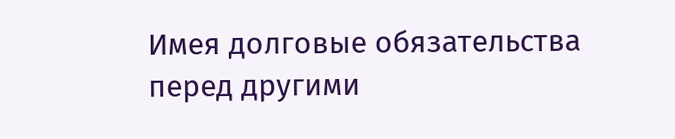Имея долговые обязательства перед другими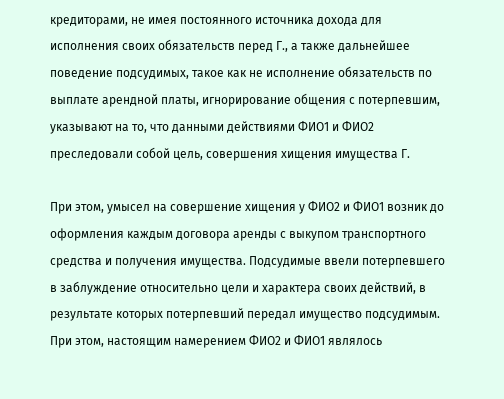кредиторами, не имея постоянного источника дохода для исполнения своих обязательств перед Г., а также дальнейшее поведение подсудимых, такое как не исполнение обязательств по выплате арендной платы, игнорирование общения с потерпевшим, указывают на то, что данными действиями ФИО1 и ФИО2 преследовали собой цель, совершения хищения имущества Г.

При этом, умысел на совершение хищения у ФИО2 и ФИО1 возник до оформления каждым договора аренды с выкупом транспортного средства и получения имущества. Подсудимые ввели потерпевшего в заблуждение относительно цели и характера своих действий, в результате которых потерпевший передал имущество подсудимым. При этом, настоящим намерением ФИО2 и ФИО1 являлось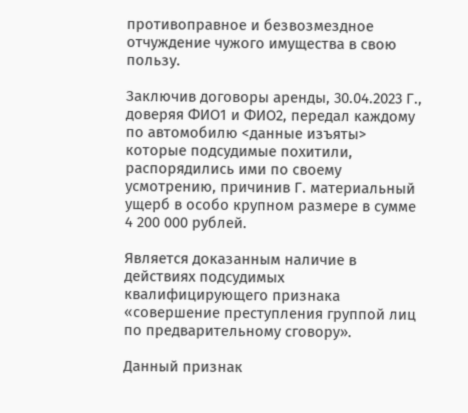противоправное и безвозмездное отчуждение чужого имущества в свою пользу.

Заключив договоры аренды, 30.04.2023 Г., доверяя ФИО1 и ФИО2, передал каждому по автомобилю <данные изъяты> которые подсудимые похитили, распорядились ими по своему усмотрению, причинив Г. материальный ущерб в особо крупном размере в сумме 4 200 000 рублей.

Является доказанным наличие в действиях подсудимых квалифицирующего признака «совершение преступления группой лиц по предварительному сговору».

Данный признак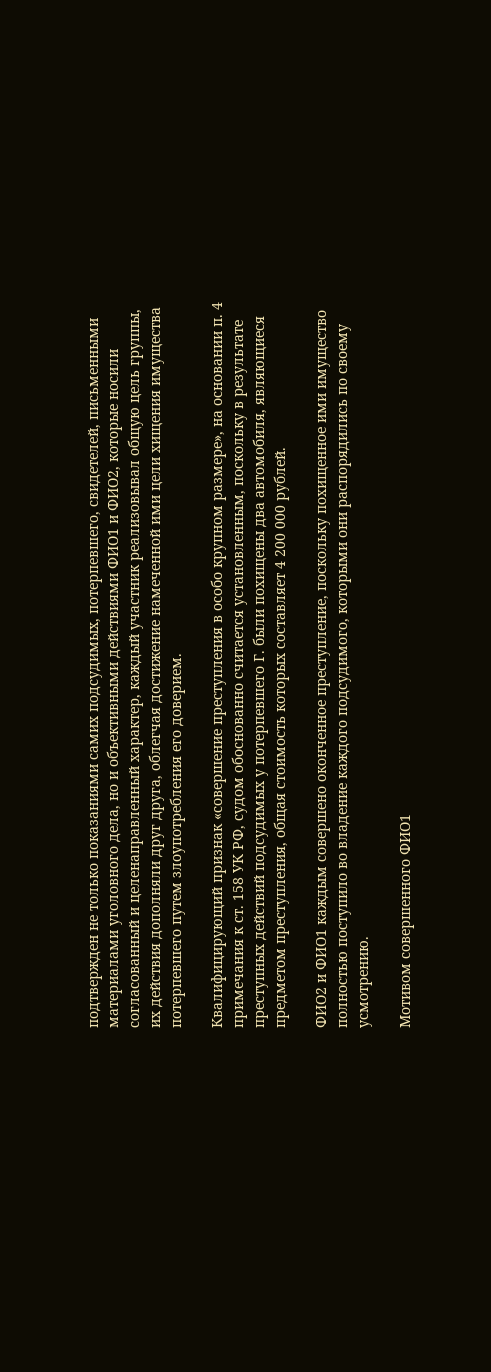подтвержден не только показаниями самих подсудимых, потерпевшего, свидетелей, письменными материалами уголовного дела, но и объективными действиями ФИО1 и ФИО2, которые носили согласованный и целенаправленный характер, каждый участник реализовывал общую цель группы, их действия дополняли друг друга, облегчая достижение намеченной ими цели хищения имущества потерпевшего путем злоупотребления его доверием.

Квалифицирующий признак «совершение преступления в особо крупном размере», на основании п. 4 примечания к ст. 158 УК РФ, судом обоснованно считается установленным, поскольку в результате преступных действий подсудимых у потерпевшего Г. были похищены два автомобиля, являющиеся предметом преступления, общая стоимость которых составляет 4 200 000 рублей.

ФИО2 и ФИО1 каждым совершено оконченное преступление, поскольку похищенное ими имущество полностью поступило во владение каждого подсудимого, которыми они распорядились по своему усмотрению.

Мотивом совершенного ФИО1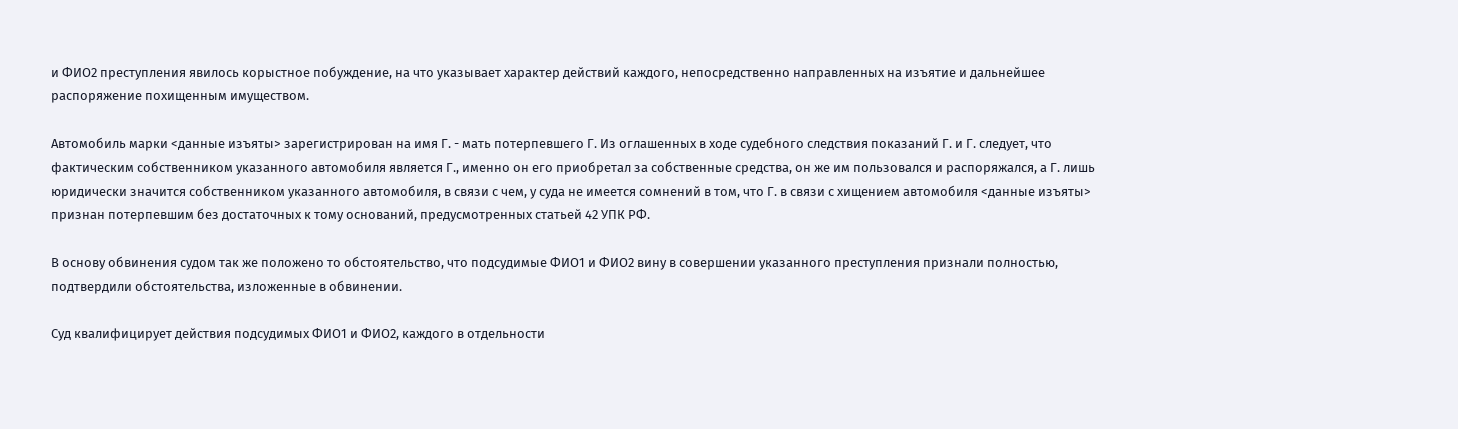и ФИО2 преступления явилось корыстное побуждение, на что указывает характер действий каждого, непосредственно направленных на изъятие и дальнейшее распоряжение похищенным имуществом.

Автомобиль марки <данные изъяты> зарегистрирован на имя Г. - мать потерпевшего Г. Из оглашенных в ходе судебного следствия показаний Г. и Г. следует, что фактическим собственником указанного автомобиля является Г., именно он его приобретал за собственные средства, он же им пользовался и распоряжался, а Г. лишь юридически значится собственником указанного автомобиля, в связи с чем, у суда не имеется сомнений в том, что Г. в связи с хищением автомобиля <данные изъяты> признан потерпевшим без достаточных к тому оснований, предусмотренных статьей 42 УПК РФ.

В основу обвинения судом так же положено то обстоятельство, что подсудимые ФИО1 и ФИО2 вину в совершении указанного преступления признали полностью, подтвердили обстоятельства, изложенные в обвинении.

Суд квалифицирует действия подсудимых ФИО1 и ФИО2, каждого в отдельности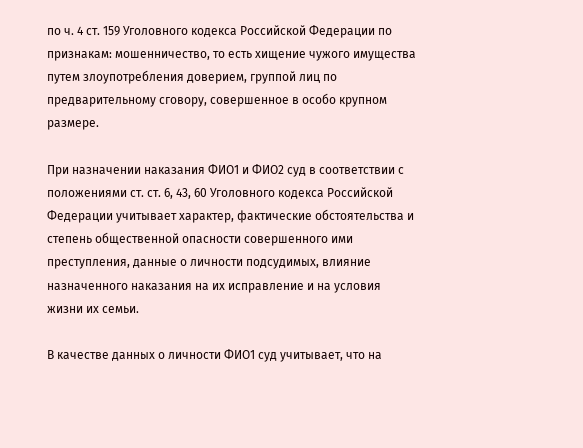по ч. 4 ст. 159 Уголовного кодекса Российской Федерации по признакам: мошенничество, то есть хищение чужого имущества путем злоупотребления доверием, группой лиц по предварительному сговору, совершенное в особо крупном размере.

При назначении наказания ФИО1 и ФИО2 суд в соответствии с положениями ст. ст. 6, 43, 60 Уголовного кодекса Российской Федерации учитывает характер, фактические обстоятельства и степень общественной опасности совершенного ими преступления, данные о личности подсудимых, влияние назначенного наказания на их исправление и на условия жизни их семьи.

В качестве данных о личности ФИО1 суд учитывает, что на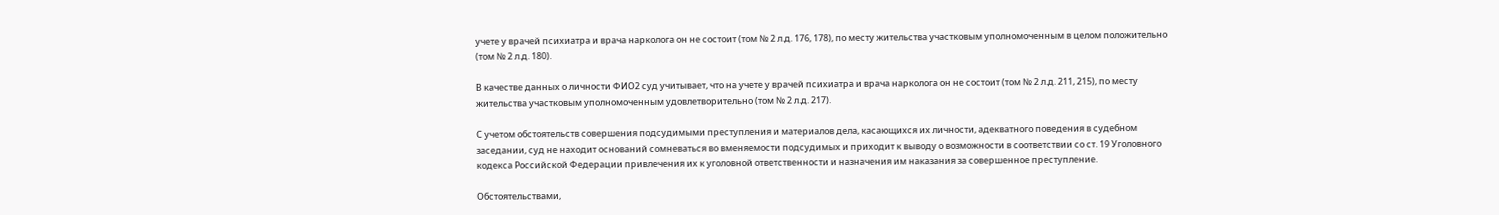учете у врачей психиатра и врача нарколога он не состоит (том № 2 л.д. 176, 178), по месту жительства участковым уполномоченным в целом положительно (том № 2 л.д. 180).

В качестве данных о личности ФИО2 суд учитывает, что на учете у врачей психиатра и врача нарколога он не состоит (том № 2 л.д. 211, 215), по месту жительства участковым уполномоченным удовлетворительно (том № 2 л.д. 217).

С учетом обстоятельств совершения подсудимыми преступления и материалов дела, касающихся их личности, адекватного поведения в судебном заседании, суд не находит оснований сомневаться во вменяемости подсудимых и приходит к выводу о возможности в соответствии со ст. 19 Уголовного кодекса Российской Федерации привлечения их к уголовной ответственности и назначения им наказания за совершенное преступление.

Обстоятельствами,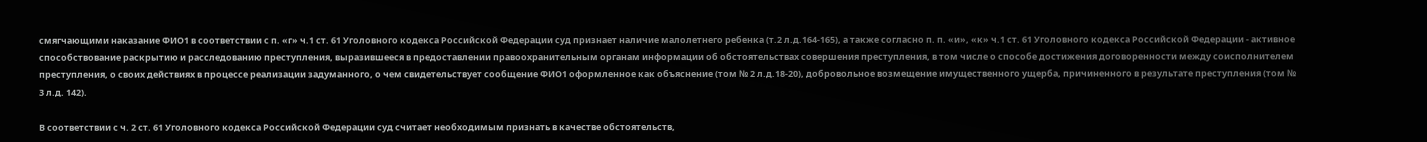смягчающими наказание ФИО1 в соответствии с п. «г» ч.1 ст. 61 Уголовного кодекса Российской Федерации суд признает наличие малолетнего ребенка (т.2 л.д.164-165), а также согласно п. п. «и», «к» ч.1 ст. 61 Уголовного кодекса Российской Федерации - активное способствование раскрытию и расследованию преступления, выразившееся в предоставлении правоохранительным органам информации об обстоятельствах совершения преступления, в том числе о способе достижения договоренности между соисполнителем преступления, о своих действиях в процессе реализации задуманного, о чем свидетельствует сообщение ФИО1 оформленное как объяснение (том № 2 л.д.18-20), добровольное возмещение имущественного ущерба, причиненного в результате преступления (том № 3 л.д. 142).

В соответствии с ч. 2 ст. 61 Уголовного кодекса Российской Федерации суд считает необходимым признать в качестве обстоятельств,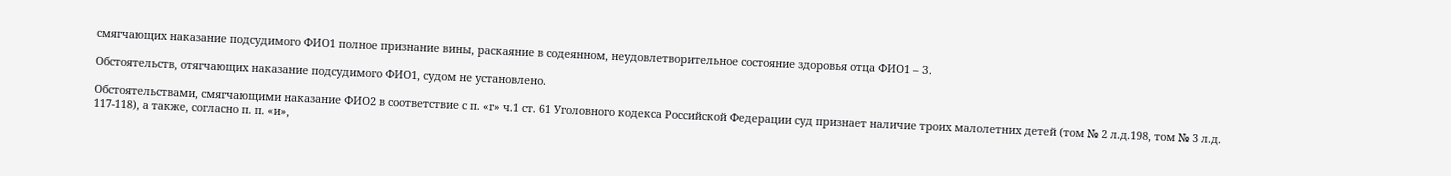смягчающих наказание подсудимого ФИО1 полное признание вины, раскаяние в содеянном, неудовлетворительное состояние здоровья отца ФИО1 – З.

Обстоятельств, отягчающих наказание подсудимого ФИО1, судом не установлено.

Обстоятельствами, смягчающими наказание ФИО2 в соответствие с п. «г» ч.1 ст. 61 Уголовного кодекса Российской Федерации суд признает наличие троих малолетних детей (том № 2 л.д.198, том № 3 л.д. 117-118), а также, согласно п. п. «и»,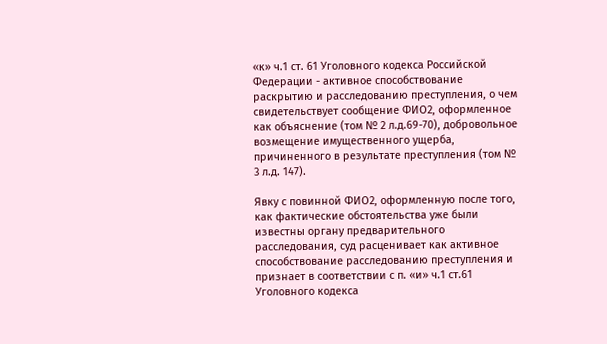«к» ч.1 ст. 61 Уголовного кодекса Российской Федерации - активное способствование раскрытию и расследованию преступления, о чем свидетельствует сообщение ФИО2, оформленное как объяснение (том № 2 л.д.69-70), добровольное возмещение имущественного ущерба, причиненного в результате преступления (том № 3 л.д. 147).

Явку с повинной ФИО2, оформленную после того, как фактические обстоятельства уже были известны органу предварительного расследования, суд расценивает как активное способствование расследованию преступления и признает в соответствии с п. «и» ч.1 ст.61 Уголовного кодекса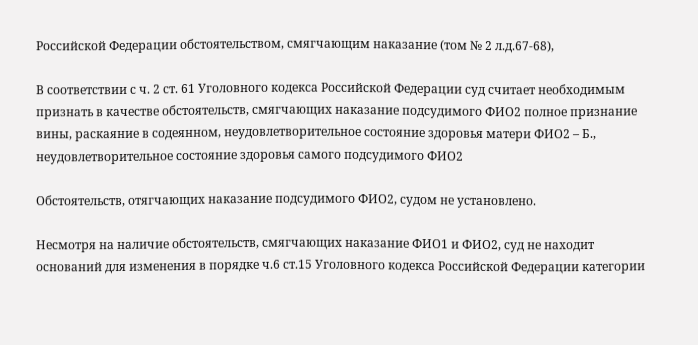Российской Федерации обстоятельством, смягчающим наказание (том № 2 л.д.67-68),

В соответствии с ч. 2 ст. 61 Уголовного кодекса Российской Федерации суд считает необходимым признать в качестве обстоятельств, смягчающих наказание подсудимого ФИО2 полное признание вины, раскаяние в содеянном, неудовлетворительное состояние здоровья матери ФИО2 – Б., неудовлетворительное состояние здоровья самого подсудимого ФИО2

Обстоятельств, отягчающих наказание подсудимого ФИО2, судом не установлено.

Несмотря на наличие обстоятельств, смягчающих наказание ФИО1 и ФИО2, суд не находит оснований для изменения в порядке ч.6 ст.15 Уголовного кодекса Российской Федерации категории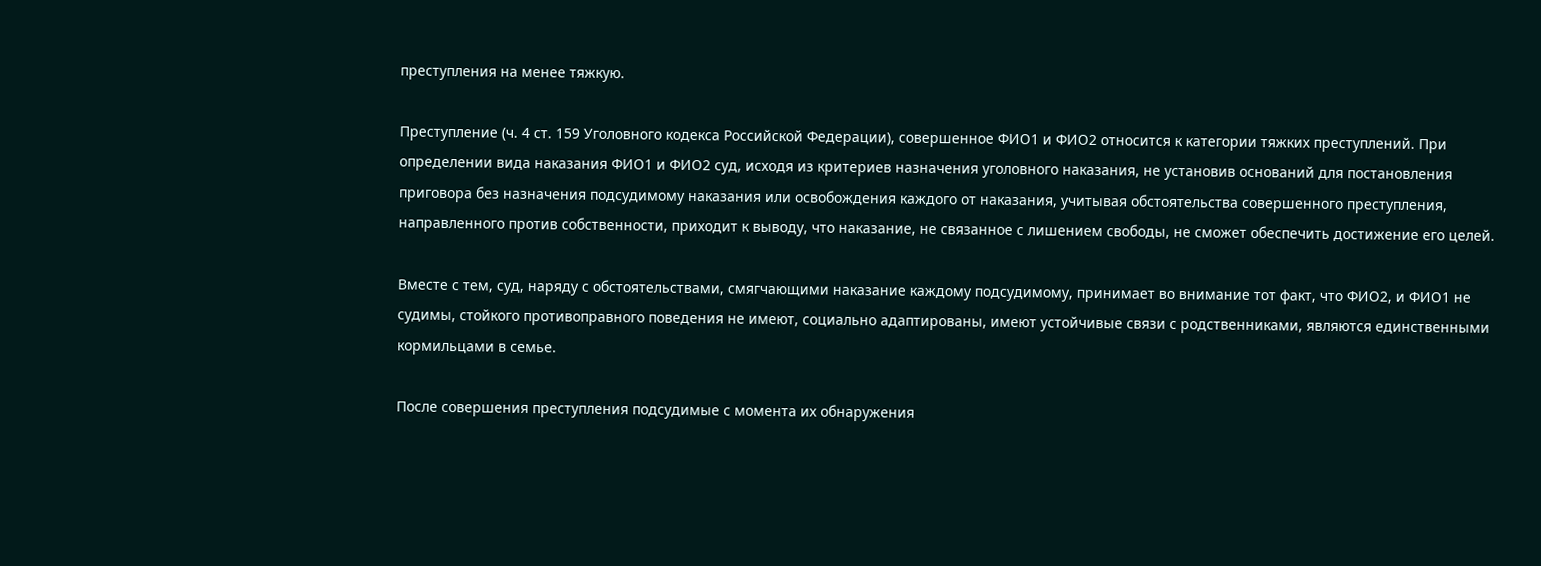преступления на менее тяжкую.

Преступление (ч. 4 ст. 159 Уголовного кодекса Российской Федерации), совершенное ФИО1 и ФИО2 относится к категории тяжких преступлений. При определении вида наказания ФИО1 и ФИО2 суд, исходя из критериев назначения уголовного наказания, не установив оснований для постановления приговора без назначения подсудимому наказания или освобождения каждого от наказания, учитывая обстоятельства совершенного преступления, направленного против собственности, приходит к выводу, что наказание, не связанное с лишением свободы, не сможет обеспечить достижение его целей.

Вместе с тем, суд, наряду с обстоятельствами, смягчающими наказание каждому подсудимому, принимает во внимание тот факт, что ФИО2, и ФИО1 не судимы, стойкого противоправного поведения не имеют, социально адаптированы, имеют устойчивые связи с родственниками, являются единственными кормильцами в семье.

После совершения преступления подсудимые с момента их обнаружения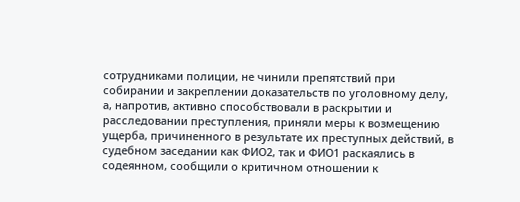сотрудниками полиции, не чинили препятствий при собирании и закреплении доказательств по уголовному делу, а, напротив, активно способствовали в раскрытии и расследовании преступления, приняли меры к возмещению ущерба, причиненного в результате их преступных действий, в судебном заседании как ФИО2, так и ФИО1 раскаялись в содеянном, сообщили о критичном отношении к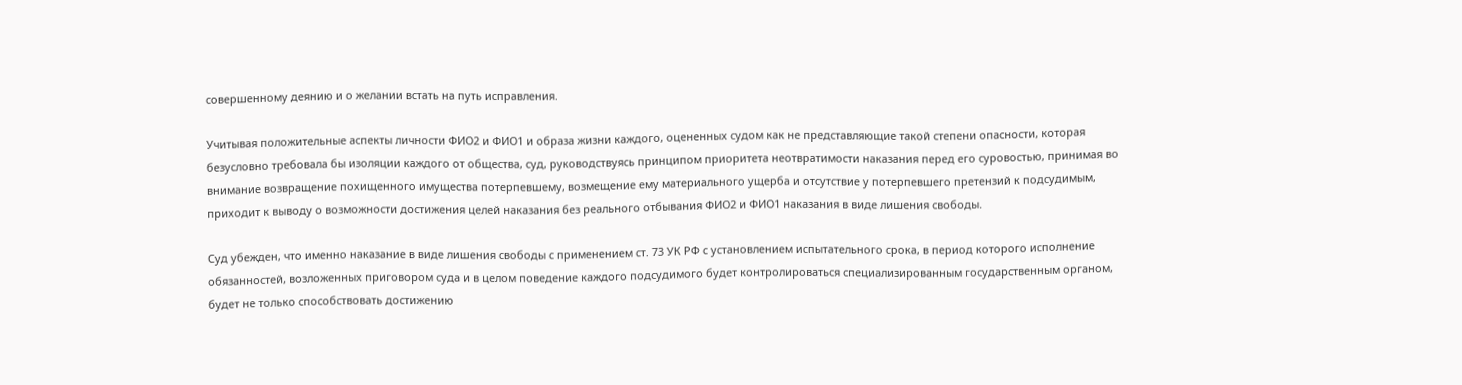совершенному деянию и о желании встать на путь исправления.

Учитывая положительные аспекты личности ФИО2 и ФИО1 и образа жизни каждого, оцененных судом как не представляющие такой степени опасности, которая безусловно требовала бы изоляции каждого от общества, суд, руководствуясь принципом приоритета неотвратимости наказания перед его суровостью, принимая во внимание возвращение похищенного имущества потерпевшему, возмещение ему материального ущерба и отсутствие у потерпевшего претензий к подсудимым, приходит к выводу о возможности достижения целей наказания без реального отбывания ФИО2 и ФИО1 наказания в виде лишения свободы.

Суд убежден, что именно наказание в виде лишения свободы с применением ст. 73 УК РФ с установлением испытательного срока, в период которого исполнение обязанностей, возложенных приговором суда и в целом поведение каждого подсудимого будет контролироваться специализированным государственным органом, будет не только способствовать достижению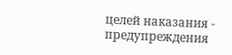целей наказания - предупреждения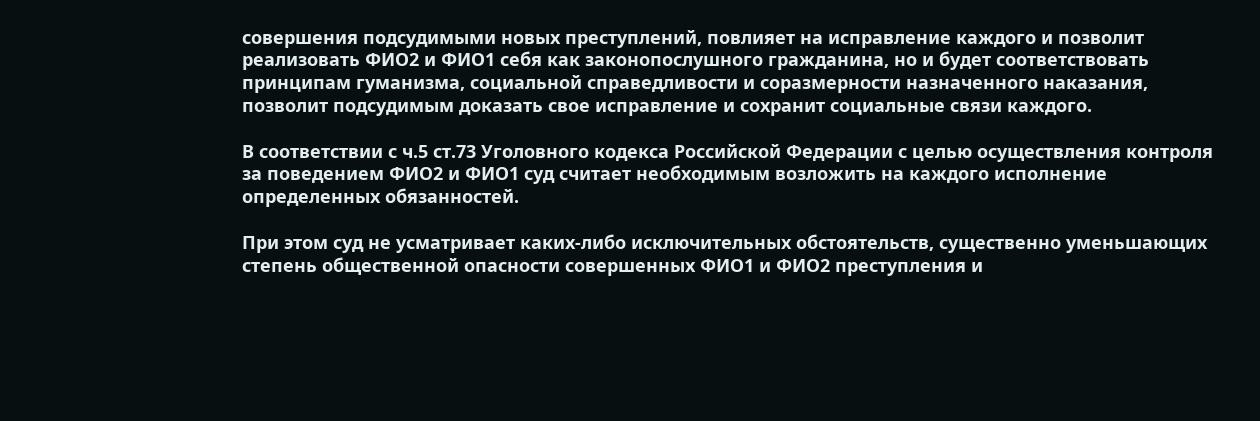совершения подсудимыми новых преступлений, повлияет на исправление каждого и позволит реализовать ФИО2 и ФИО1 себя как законопослушного гражданина, но и будет соответствовать принципам гуманизма, социальной справедливости и соразмерности назначенного наказания, позволит подсудимым доказать свое исправление и сохранит социальные связи каждого.

В соответствии с ч.5 ст.73 Уголовного кодекса Российской Федерации с целью осуществления контроля за поведением ФИО2 и ФИО1 суд считает необходимым возложить на каждого исполнение определенных обязанностей.

При этом суд не усматривает каких-либо исключительных обстоятельств, существенно уменьшающих степень общественной опасности совершенных ФИО1 и ФИО2 преступления и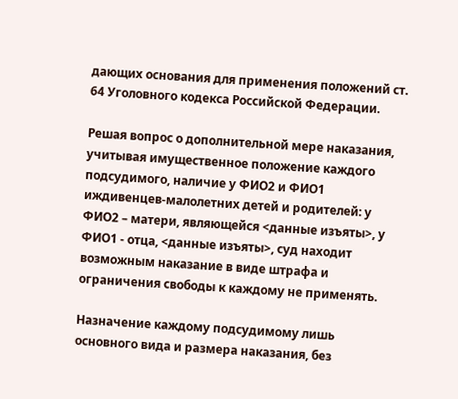дающих основания для применения положений ст. 64 Уголовного кодекса Российской Федерации.

Решая вопрос о дополнительной мере наказания, учитывая имущественное положение каждого подсудимого, наличие у ФИО2 и ФИО1 иждивенцев-малолетних детей и родителей: у ФИО2 – матери, являющейся <данные изъяты>, у ФИО1 - отца, <данные изъяты>, суд находит возможным наказание в виде штрафа и ограничения свободы к каждому не применять.

Назначение каждому подсудимому лишь основного вида и размера наказания, без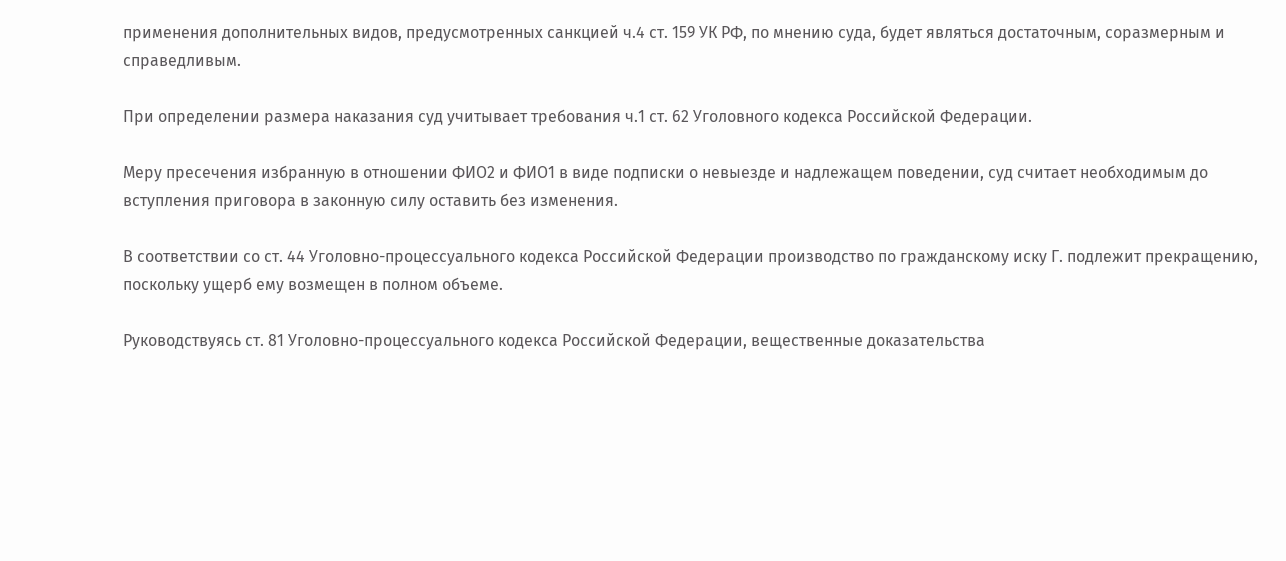применения дополнительных видов, предусмотренных санкцией ч.4 ст. 159 УК РФ, по мнению суда, будет являться достаточным, соразмерным и справедливым.

При определении размера наказания суд учитывает требования ч.1 ст. 62 Уголовного кодекса Российской Федерации.

Меру пресечения избранную в отношении ФИО2 и ФИО1 в виде подписки о невыезде и надлежащем поведении, суд считает необходимым до вступления приговора в законную силу оставить без изменения.

В соответствии со ст. 44 Уголовно-процессуального кодекса Российской Федерации производство по гражданскому иску Г. подлежит прекращению, поскольку ущерб ему возмещен в полном объеме.

Руководствуясь ст. 81 Уголовно-процессуального кодекса Российской Федерации, вещественные доказательства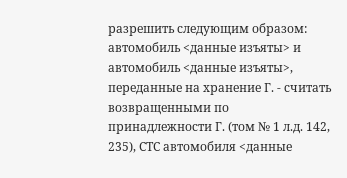разрешить следующим образом: автомобиль <данные изъяты> и автомобиль <данные изъяты>, переданные на хранение Г. - считать возвращенными по принадлежности Г. (том № 1 л.д. 142, 235), СТС автомобиля <данные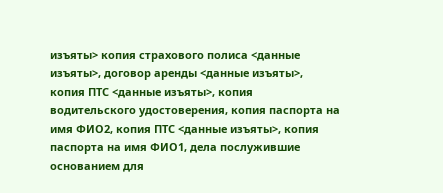изъяты> копия страхового полиса <данные изъяты>, договор аренды <данные изъяты>, копия ПТС <данные изъяты>, копия водительского удостоверения, копия паспорта на имя ФИО2, копия ПТС <данные изъяты>, копия паспорта на имя ФИО1, дела послужившие основанием для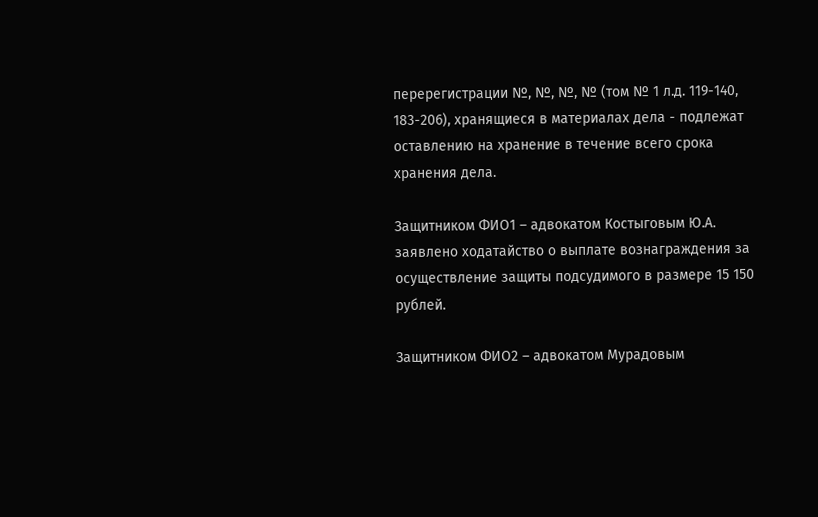перерегистрации №, №, №, № (том № 1 л.д. 119-140, 183-206), хранящиеся в материалах дела - подлежат оставлению на хранение в течение всего срока хранения дела.

Защитником ФИО1 – адвокатом Костыговым Ю.А. заявлено ходатайство о выплате вознаграждения за осуществление защиты подсудимого в размере 15 150 рублей.

Защитником ФИО2 – адвокатом Мурадовым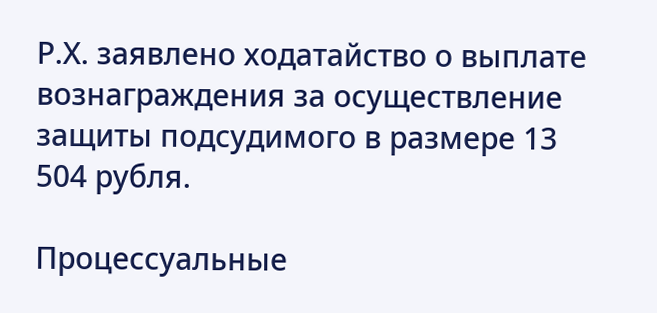Р.Х. заявлено ходатайство о выплате вознаграждения за осуществление защиты подсудимого в размере 13 504 рубля.

Процессуальные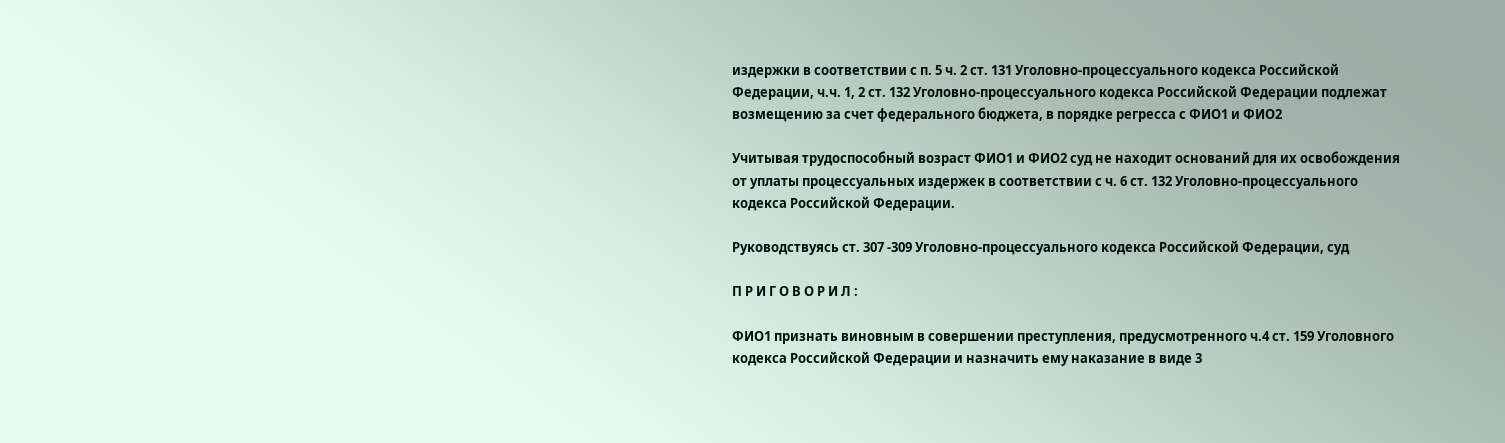издержки в соответствии с п. 5 ч. 2 ст. 131 Уголовно-процессуального кодекса Российской Федерации, ч.ч. 1, 2 ст. 132 Уголовно-процессуального кодекса Российской Федерации подлежат возмещению за счет федерального бюджета, в порядке регресса с ФИО1 и ФИО2

Учитывая трудоспособный возраст ФИО1 и ФИО2 суд не находит оснований для их освобождения от уплаты процессуальных издержек в соответствии с ч. 6 ст. 132 Уголовно-процессуального кодекса Российской Федерации.

Руководствуясь ст. 307 -309 Уголовно-процессуального кодекса Российской Федерации, суд

П Р И Г О В О Р И Л :

ФИО1 признать виновным в совершении преступления, предусмотренного ч.4 ст. 159 Уголовного кодекса Российской Федерации и назначить ему наказание в виде 3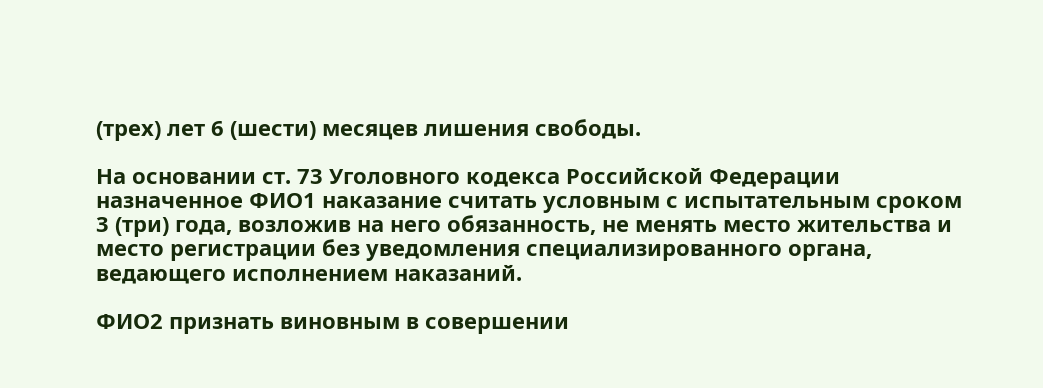(трех) лет 6 (шести) месяцев лишения свободы.

На основании ст. 73 Уголовного кодекса Российской Федерации назначенное ФИО1 наказание считать условным с испытательным сроком 3 (три) года, возложив на него обязанность, не менять место жительства и место регистрации без уведомления специализированного органа, ведающего исполнением наказаний.

ФИО2 признать виновным в совершении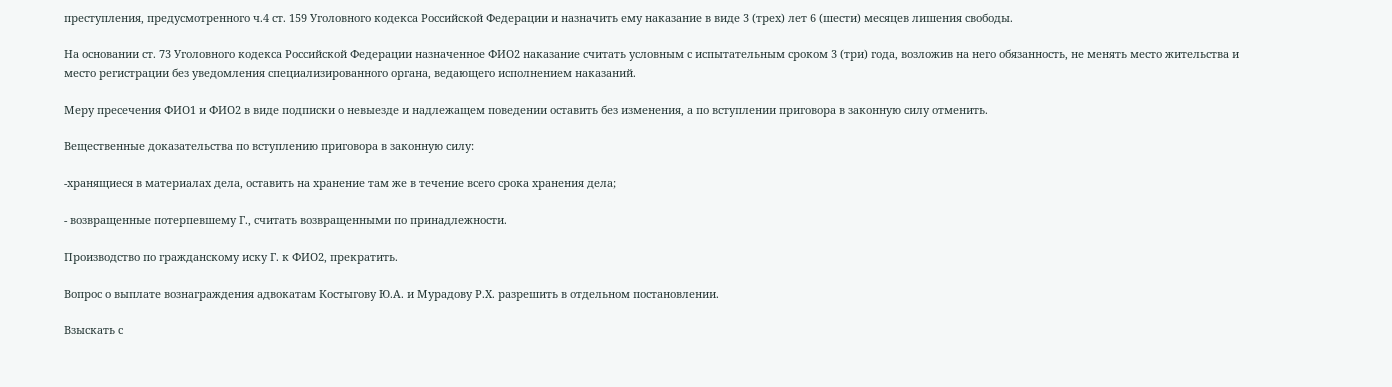преступления, предусмотренного ч.4 ст. 159 Уголовного кодекса Российской Федерации и назначить ему наказание в виде 3 (трех) лет 6 (шести) месяцев лишения свободы.

На основании ст. 73 Уголовного кодекса Российской Федерации назначенное ФИО2 наказание считать условным с испытательным сроком 3 (три) года, возложив на него обязанность, не менять место жительства и место регистрации без уведомления специализированного органа, ведающего исполнением наказаний.

Меру пресечения ФИО1 и ФИО2 в виде подписки о невыезде и надлежащем поведении оставить без изменения, а по вступлении приговора в законную силу отменить.

Вещественные доказательства по вступлению приговора в законную силу:

-хранящиеся в материалах дела, оставить на хранение там же в течение всего срока хранения дела;

- возвращенные потерпевшему Г., считать возвращенными по принадлежности.

Производство по гражданскому иску Г. к ФИО2, прекратить.

Вопрос о выплате вознаграждения адвокатам Костыгову Ю.А. и Мурадову Р.Х. разрешить в отдельном постановлении.

Взыскать с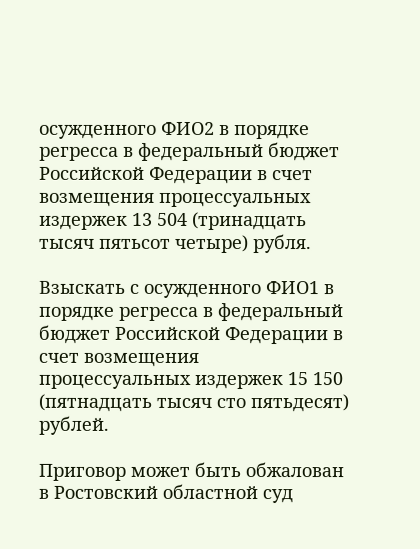осужденного ФИО2 в порядке регресса в федеральный бюджет Российской Федерации в счет возмещения процессуальных издержек 13 504 (тринадцать тысяч пятьсот четыре) рубля.

Взыскать с осужденного ФИО1 в порядке регресса в федеральный бюджет Российской Федерации в счет возмещения процессуальных издержек 15 150 (пятнадцать тысяч сто пятьдесят) рублей.

Приговор может быть обжалован в Ростовский областной суд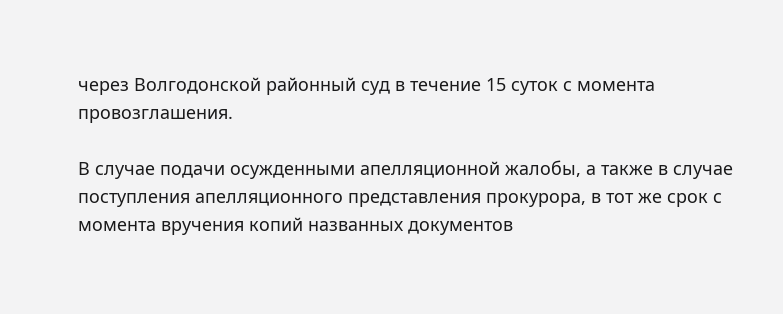через Волгодонской районный суд в течение 15 суток с момента провозглашения.

В случае подачи осужденными апелляционной жалобы, а также в случае поступления апелляционного представления прокурора, в тот же срок с момента вручения копий названных документов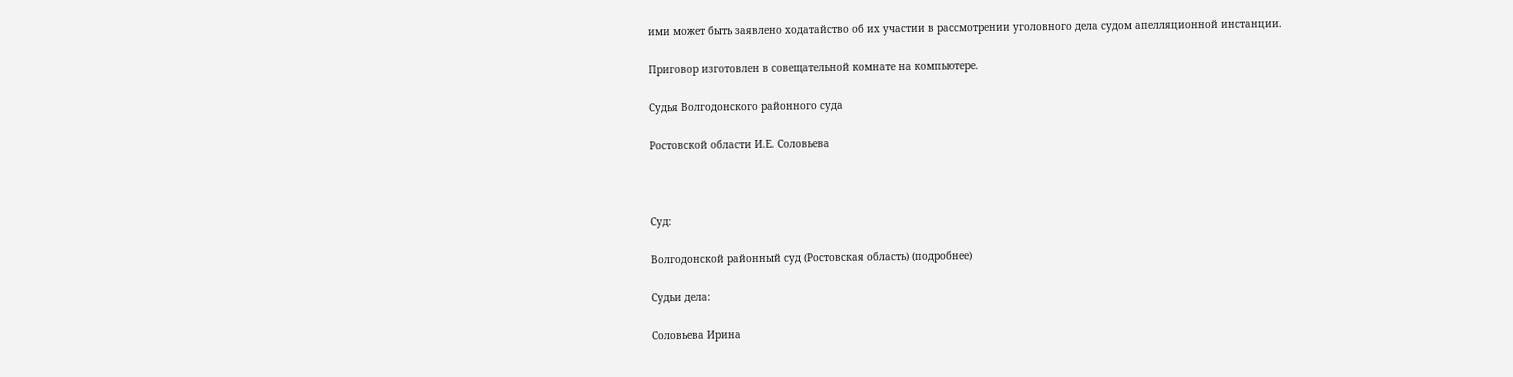ими может быть заявлено ходатайство об их участии в рассмотрении уголовного дела судом апелляционной инстанции.

Приговор изготовлен в совещательной комнате на компьютере.

Судья Волгодонского районного суда

Ростовской области И.Е. Соловьева



Суд:

Волгодонской районный суд (Ростовская область) (подробнее)

Судьи дела:

Соловьева Ирина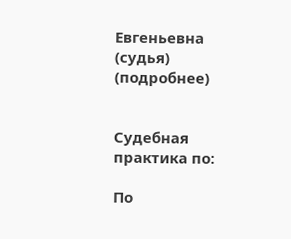Евгеньевна (судья) (подробнее)


Судебная практика по:

По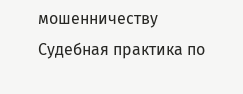мошенничеству
Судебная практика по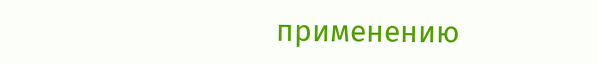применению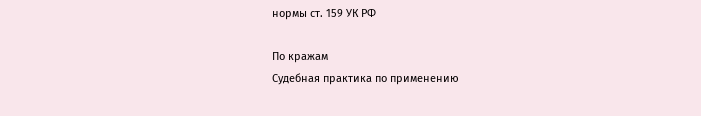нормы ст. 159 УК РФ

По кражам
Судебная практика по применению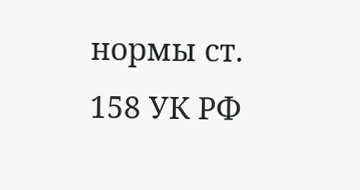нормы ст. 158 УК РФ